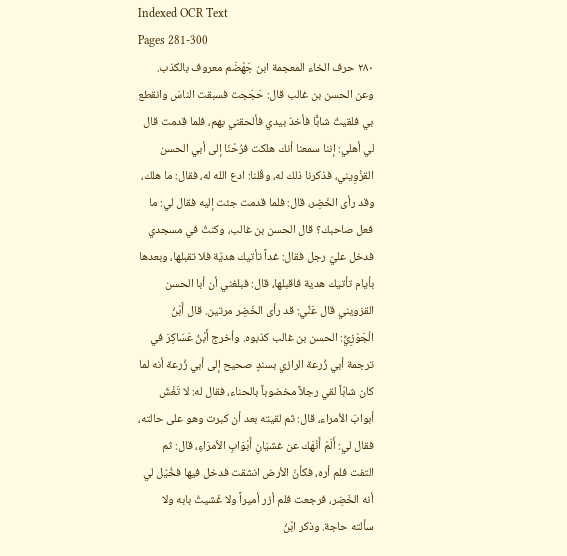Indexed OCR Text
Pages 281-300
٢٨٠ حرف الخاء المعجمة ابن جَهْضَم معروف بالكذب. وعن الحسن بن غالب قال: حَجَجت فسبقت الناسَ وانقطع بي فلقيتُ شابًّا فأخذ بيدي فألحقني بهم، فلما قدمت قال لي أهلي: إننا سمعنا أنك هلكت فرُحْنَا إلى أبي الحسن القزْوِيني، فذكرنا ذلك له، وقُلنا: ادع الله له، فقال: ما هلك، وقد رأى الخَضِر، قال: فلما قدمت جئت إليه فقال لي: ما فعل صاحبك؟ قال الحسن بن غالب، وكنتُ في مسجدي فدخل عليّ رجل فقال: غداً تأتيك هديّة فلا تقبلها، وبعدها بأيام تأتيك هدية فاقبلها، قال: فبلغني أن أبا الحسن القزويني قال عَنِّي: قد رأى الخَضِر مرتين. قال أَبْنُ الْجَوْزِيُّ: الحسن بن غالب كذبوه. وأخرج أَبْنُ عَسَاكِرَ في ترجمة أبي زُرعة الرازي بسندٍ صحيح إلى أبي زُرعة أنه لما كان شابّاً لقي رجلاً مخضوباً بالحناء، فقال له: لا تَغْشَ أبوابَ الأمراء، قال: ثم لقيته بعد أن كبرت وهو على حالته، فقال لي: أَلَمْ أَنْهَك عن غشيَانِ أَبْوَابِ الأمرَاءِ، قال: ثم التفت فلم أره، فكأنّ الأرض انشقت فدخل فيها فخُيّل لي أنه الخَضِر، فرجعت فلم أزر أميراً ولا غَشیتُ بابه ولا سألته حاجة. وذكر ابْنُ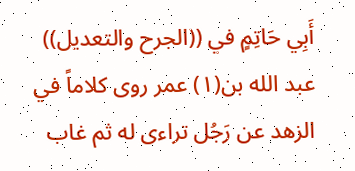أَبِي حَاتِمٍ في ((الجرح والتعديل)) عبد الله بن(١) عمر روى كلاماً في الزهد عن رَجُل تراءى له ثم غاب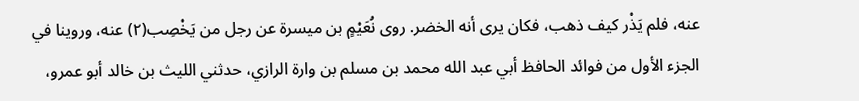عنه، فلم يَذْر كيف ذهب، فكان يرى أنه الخضر. روى نُعَيْمٍ بن ميسرة عن رجل من يَخْصِب(٢) عنه، وروينا في الجزء الأول من فوائد الحافظ أبي عبد الله محمد بن مسلم بن وارة الرازي، حدثني الليث بن خالد أبو عمرو،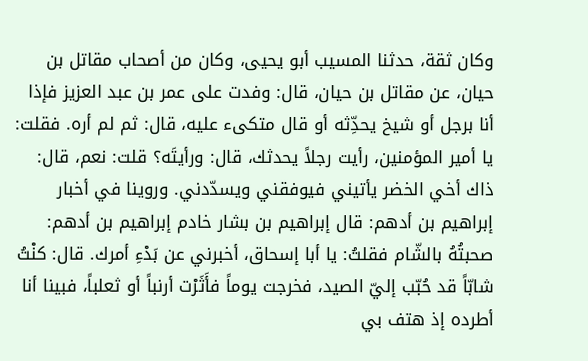وكان ثقة، حدثنا المسيب أبو يحيى، وكان من أصحاب مقاتل بن حيان، عن مقاتل بن حيان، قال: وفدت على عمر بن عبد العزيز فإذا أنا برجل أو شيخ يحدِّثه أو قال متكىء عليه، قال: ثم لم أره. فقلت: يا أمير المؤمنين، رأيت رجلاً يحدثك، قال: ورأيتَه؟ قلت: نعم، قال: ذاك أخي الخضر يأتيني فيوفقني ويسدّدني. وروينا في أخبار إبراهيم بن أدهم: قال إبراهيم بن بشار خادم إبراهيم بن أدهم: صحبتُهُ بالشّام فقلتُ: يا أبا إسحاق، أخبرني عن بَدْءِ أمرك. قال: كنْتُ شابّاً قد حُبّب إليّ الصيد، فخرجت يوماً فأَثَرْت أرنباً أو ثعلباً، فبينا أنا أطرده إذ هتف بي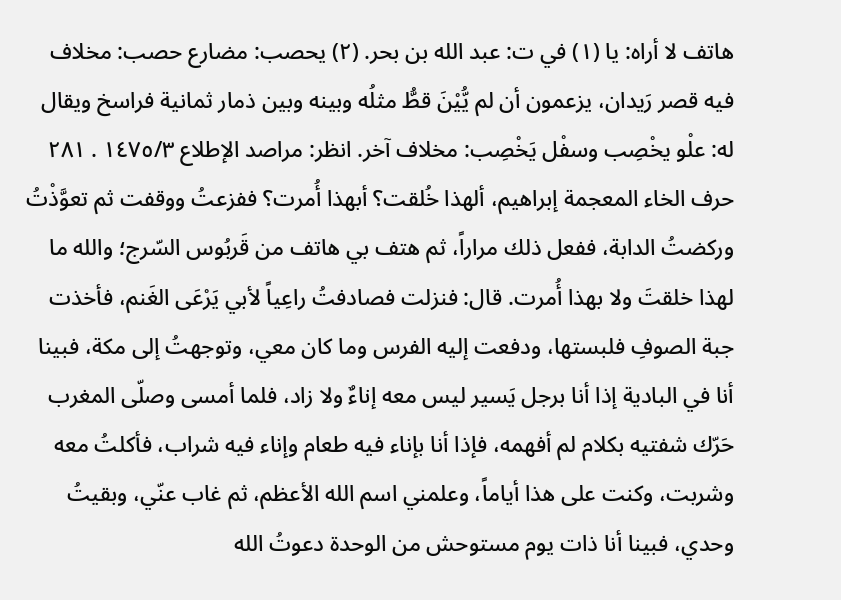هاتف لا أراه: يا (١) في ت: عبد الله بن بحر. (٢) يحصب: مضارع حصب: مخلاف فيه قصر رَيدان، يزعمون أن لم يُّيْنَ قطُّ مثلُه وبينه وبين ذمار ثمانية فراسخ ويقال له: علْو يخْصِب وسفْل يَخْصِب: مخلاف آخر. انظر: مراصد الإطلاع ١٤٧٥/٣ . ٢٨١ حرف الخاء المعجمة إبراهيم، ألهذا خُلقت؟ أبهذا أُمرت؟ ففزعتُ ووقفت ثم تعوَّذْتُ وركضتُ الدابة، ففعل ذلك مراراً، ثم هتف بي هاتف من قَربُوس السّرج؛ والله ما لهذا خلقتَ ولا بهذا أُمرت. قال: فنزلت فصادفتُ راعِياً لأبي يَرْعَى الغَنم، فأخذت جبة الصوفِ فلبستها، ودفعت إليه الفرس وما كان معي، وتوجهتُ إلى مكة، فبينا أنا في البادية إذا أنا برجل يَسير ليس معه إناءٌ ولا زاد، فلما أمسى وصلّى المغرب حَرّك شفتيه بكلام لم أفهمه، فإذا أنا بإناء فيه طعام وإناء فيه شراب، فأكلتُ معه وشربت، وكنت على هذا أياماً، وعلمني اسم الله الأعظم، ثم غاب عنّي، وبقيتُ وحدي، فبينا أنا ذات يوم مستوحش من الوحدة دعوتُ الله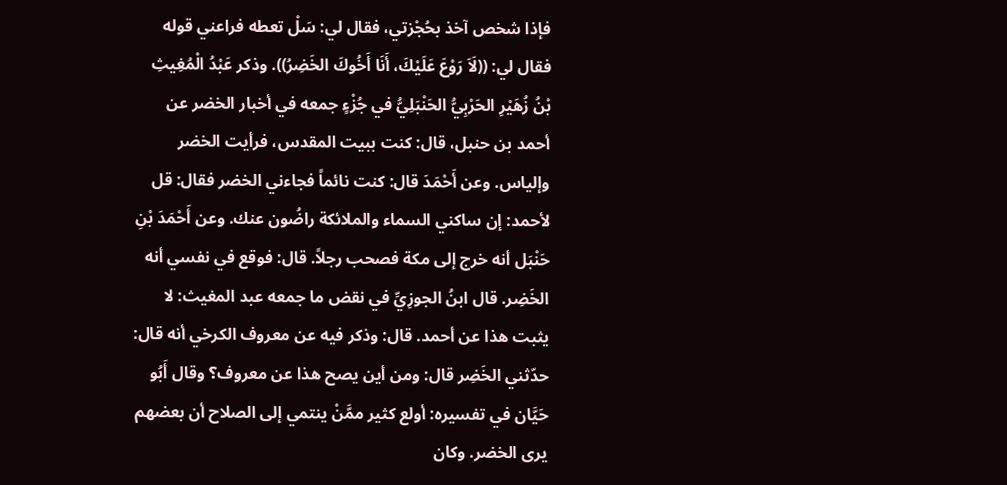فإذا شخص آخذ بحُجْزتي، فقال لي: سَلْ تعطه فراعني قوله فقال لي: ((لَاَ رَوْعَ عَلَيْكَ، أَنَا أَخُوكَ الخَضِرُ)). وذكر عَبْدُ الْمُغِيثِ بْنُ زُهَيْرِ الحَرْبِيُّ الحَنْبَلِيُّ في جُزْءٍ جمعه في أخبار الخضر عن أحمد بن حنبل، قال: كنت ببيت المقدس، فرأيت الخضر وإلياس. وعن أَحْمَدَ قال: كنت نائماً فجاءني الخضر فقال: قل لأحمد: إن ساكني السماء والملائكة راضُون عنك. وعن أَحْمَدَ بْنِ حَنْبَل أنه خرج إلى مكة فصحب رجلاً. قال: فوقع في نفسي أنه الخَضِر. قال ابنُ الجوزِيِّ في نقض ما جمعه عبد المغیث: لا یثبت هذا عن أحمد. قال: وذكر فيه عن معروف الكرخي أنه قال: حدّثني الخَضِر قال: ومن أين يصح هذا عن معروف؟ وقال أَبُو حَيَّان في تفسيره: أولع كثير ممَّنْ ينتمي إلى الصلاح أن بعضهم يرى الخضر. وكان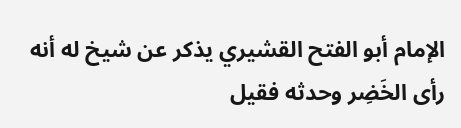الإمام أبو الفتح القشيري يذكر عن شيخ له أنه رأى الخَضِر وحدثه فقيل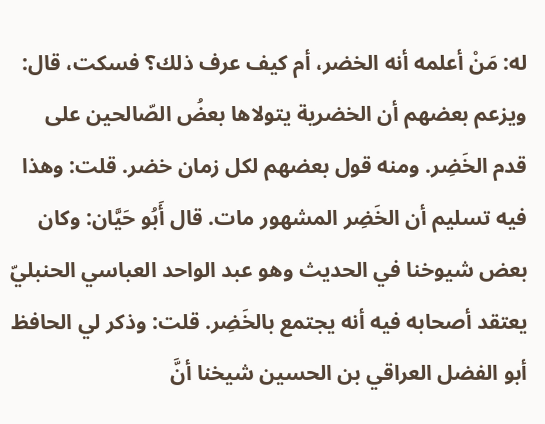له: مَنْ أعلمه أنه الخضر، أم كيف عرف ذلك؟ فسكت، قال: ويزعم بعضهم أن الخضرية يتولاها بعضُ الصّالحین علی قدم الخَضِر. ومنه قول بعضهم لكل زمان خضر. قلت: وهذا فيه تسليم أن الخَضِر المشهور مات. قال أَبُو حَيَّان: وكان بعض شيوخنا في الحديث وهو عبد الواحد العباسي الحنبليّ يعتقد أصحابه فيه أنه يجتمع بالخَضِر. قلت: وذكر لي الحافظ أبو الفضل العراقي بن الحسين شيخنا أنَّ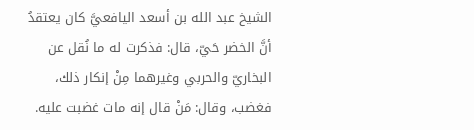الشيخ عبد الله بن أسعد اليافعيَّ كان يعتقدُ أنَّ الخضر حَيّ، قال: فذكرت له ما نُقل عن البخاريّ والحربي وغيرهما مِنْ إنكار ذلك، فغضب، وقال: مَنْ قال إنه مات غضبت عليه.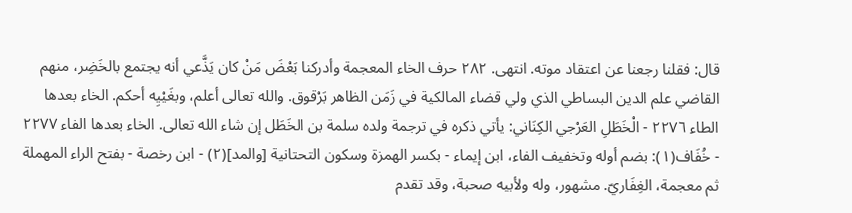قال: فقلنا رجعنا عن اعتقاد موته. انتهى. ٢٨٢ حرف الخاء المعجمة وأدركنا بَعْضَ مَنْ كان يَذَّعي أنه يجتمع بالخَضِر، منهم القاضي علم الدين البساطي الذي ولي قضاء المالكية في زَمَن الظاهر بَرْقوق. والله تعالى أعلم، وبغَيْيِه أحكم. الخاء بعدها الطاء ٢٢٧٦ - الْخَطَلِ العَرْجي الكِنَاني: يأتي ذكره في ترجمة ولده سلمة بن الخَطَل إن شاء الله تعالى. الخاء بعدها الفاء ٢٢٧٧ - خُفَاف(١): بضم أوله وتخفيف الفاء، ابن إيماء - بكسر الهمزة وسكون التحتانية [والمد](٢) - ابن رخصة - بفتح الراء المهملة ثم معجمة، الغِفَاريّ. مشهور، وله ولأبيه صحبة، وقد تقدم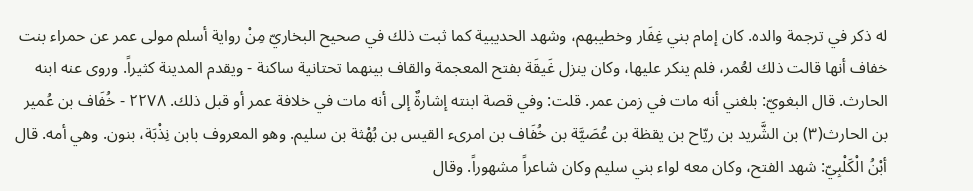له ذكر في ترجمة والده. كان إمام بني غِفَار وخطيبهم، وشهد الحديبية كما ثبت ذلك في صحيح البخاريّ مِنْ رواية أسلم مولى عمر عن حمراء بنت خفاف أنها قالت ذلك لعُمر، فلم ينكر عليها، وكان ينزل غَيقَة بفتح المعجمة والقاف بينهما تحتانية ساكنة - ويقدم المدينة كثيراً. وروى عنه ابنه الحارث. قال البغويّ: بلغني أنه مات في زمن عمر. قلت: وفي قصة ابنته إشارةٌ إلى أنه مات في خلافة عمر أو قبل ذلك. ٢٢٧٨ - خُفَاف بن عُمير بن الحارث(٣) بن الشَّريد بن ريّاح بن يقظة بن عُصَيَّة بن خُفَاف بن امرىء القيس بن بُهْثة بن سليم. وهو المعروف بابن نِذْبَة، بنون. وهي أمه. قال أبْنُ الْكَلْبِيّ: شهد الفتح، وكان معه لواء بني سليم وكان شاعراً مشهوراً. وقال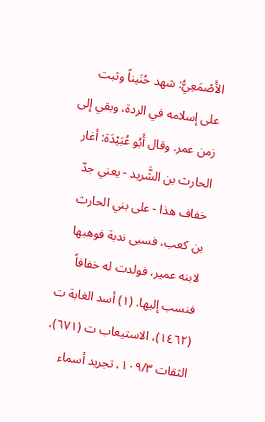الأَصْمَعِيُّ: شهد حُنَيناً وثبت على إسلامه في الردة، وبقي إلى زمن عمر. وقال أَبُو عُبَيْدَة: أغار الحارث بن الشَّريد - يعني جدّ خفاف هذا - على بني الحارث بن كعب، فسبی ندبة فوهبها لابنه عمیر، فولدت له خفافاً فنسب إليها. (١) أسد الغابة ت (١٤٦٢)، الاستيعاب ت (٦٧١)، الثقات ١٠٩/٣، تجريد أسماء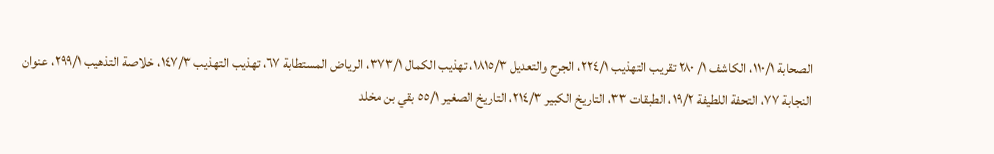الصحابة ١١٠/١، الكاشف ١/ ٢٨٠ تقريب التهذيب ٢٢٤/١، الجرح والتعديل ١٨١٥/٣، تهذيب الكمال ٣٧٣/١، الرياض المستطابة ٦٧، تهذيب التهذيب ١٤٧/٣، خلاصة التذهيب ٢٩٩/١، عنوان النجابة ٧٧، التحفة اللطيفة ١٩/٢، الطبقات ٣٣، التاريخ الكبير ٢١٤/٣، التاريخ الصغير ٥٥/١ بقي بن مخلد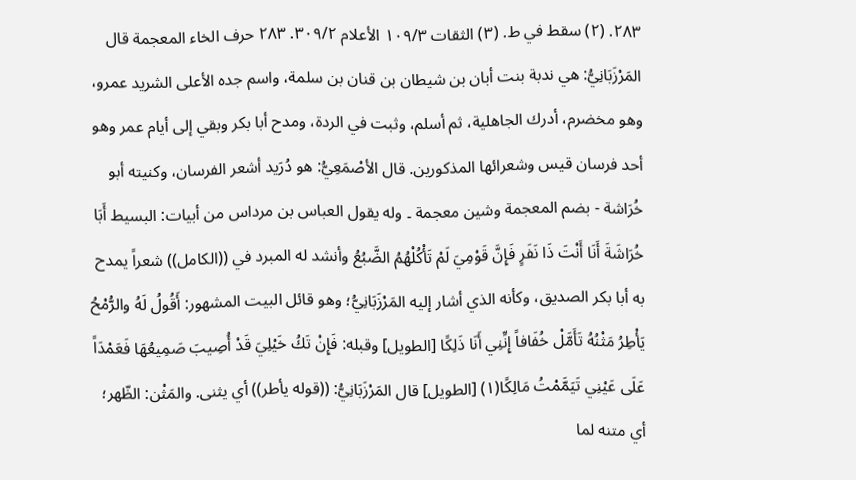٢٨٣. (٢) سقط في ط. (٣) الثقات ١٠٩/٣ الأعلام ٣٠٩/٢. ٢٨٣ حرف الخاء المعجمة قال المَرْزَبَانِيُّ: هي ندبة بنت أبان بن شيطان بن قنان بن سلمة، واسم جده الأعلى الشريد عمرو، وهو مخضرم، أدرك الجاهلية، ثم أسلم، وثبت في الردة، ومدح أبا بكر وبقي إلى أيام عمر وهو أحد فرسان قيس وشعرائها المذكورين. قال الأصْمَعِيُّ: هو دُرَيد أشعر الفرسان، وكنيته أبو خُرَاشة - بضم المعجمة وشين معجمة ۔ وله یقول العباس بن مرداس من أبيات: البسيط أَبَا خُرَاشَةَ أَنَا أَنْتَ ذَا نَفَرٍ فَإِنَّ قَوْمِيَ لَمْ تَأْكُلْهُمُ الضَّبُعُ وأنشد له المبرد في ((الكامل)) شعراً يمدح به أبا بكر الصديق، وكأنه الذي أشار إليه المَرْزَبَانِيُّ؛ وهو قائل البيت المشهور: أَقُولُ لَهُ والرُّمْحُ يَأْطِرُ مَثْنُهُ تَأَمَّلْ خُفَافاً إِنِّنِي أَنَا ذَلِكًا [الطويل] وقبله: فَإِنْ تَكُ خَيْلِيَ قَدْ أُصِيبَ صَمِيعُهَا فَعَمْدَاً عَلَى عَيْنِي تَيَمَّمْتُ مَالِكًا(١) [الطويل] قال المَرْزَبَانِيُّ: ((قوله يأطر)) أي يثنى. والمَثْن: الظّهر؛ أي متنه لما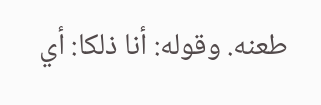طعنه. وقوله: أنا ذلكا: أي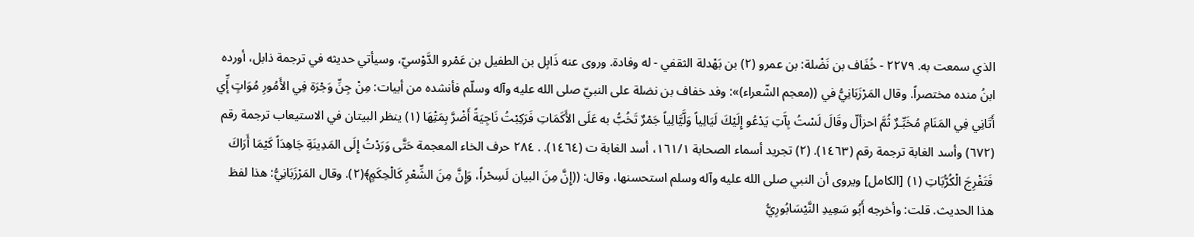الذي سمعت به. ٢٢٧٩ - خُفَاف بن نَضْلة: بن عمرو (٢) بن بَهْدلة الثقفي - له وفادة. وروى عنه ذَابِل بن الطفيل بن عَمْرو الدَّوْسيّ، وسيأتي حديثه في ترجمة ذابل، أورده ابنُ منده مختصراً. وقال المَرْزَبَانِيُّ في ((معجم الشّعراء)»: وفد خفاف بن نضلة على النبيّ صلى الله عليه وآله وسلّم فأنشده من أبیات: مِنْ جِنِّ وَجْرَة فِي الأَمُورِ مُوَاتٍ إِّي أَتَانِي فِي المَنَامِ مُخَبِّـرٌ ثُمَّ احزألّ وقَالَ لَسْتُ بِآَتِ يَدْعُو إِلَيْكَ لَيَالِياً وَلَّيَّالِياً جَمْرٌ تَخُبُّ به عَلَى الأَكَمَاتِ فَرَكِبْتُ نَاجِيَةً أَضْرَّ بِمَتِْهَا (١) ينظر البيتان في الاستيعاب ترجمة رقم (٦٧٢) وأسد الغابة ترجمة رقم (١٤٦٣). (٢) تجريد أسماء الصحابة ١٦١/١، أسد الغابة ت (١٤٦٤). . ٢٨٤ حرف الخاء المعجمة حَتَّى وَرَدْتُ إِلَى المَدِينَةِ جَاهِدَاً كَيْمَا أَرَاكَ فَتَفْرِجَ الْكُرُّبَاتِ (١) [الکامل] ويروى أن النبي صلى الله عليه وآله وسلم استحسنها، وقال: ((إِنَّ مِنَ البيان لَسِحْراً، وَإِنَّ مِنَ الشِّعْرِ كَالْحِكَمٍ﴾(٢). وقال المَرْزَبَانِيُّ: هذا لفظ هذا الحديث. قلت: وأخرجه أَبُو سَعِيدِ النَّيْسَابُورِيُّ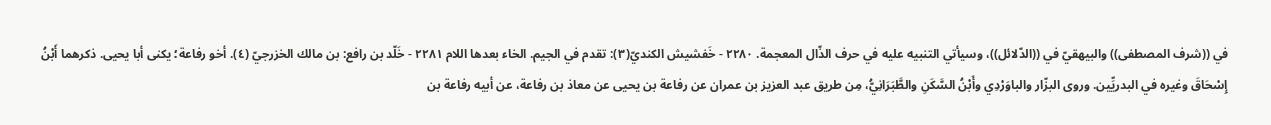في ((شرف المصطفى)) والبيهقيّ في ((الدّلائل))، وسيأتي التنبيه عليه في حرف الذّال المعجمة. ٢٢٨٠ - خَفشيش الكنديّ(٣): تقدم في الجيم. الخاء بعدها اللام ٢٢٨١ - خَلّد بن رافع: بن مالك الخزرجيّ (٤). أخو رفاعة؛ يكنى أبا يحيى. ذكرهما أَبْنُ إِسْحَاقَ وغيره في البدريِّين. وروى البزّار والباوَرْدِي وأَبْنُ السَّكَنِ والطَّبَرَانِيُّ، مِن طريق عبد العزيز بن عمران عن رفاعة بن يحيى عن معاذ بن رفاعة، عن أبيه رفاعة بن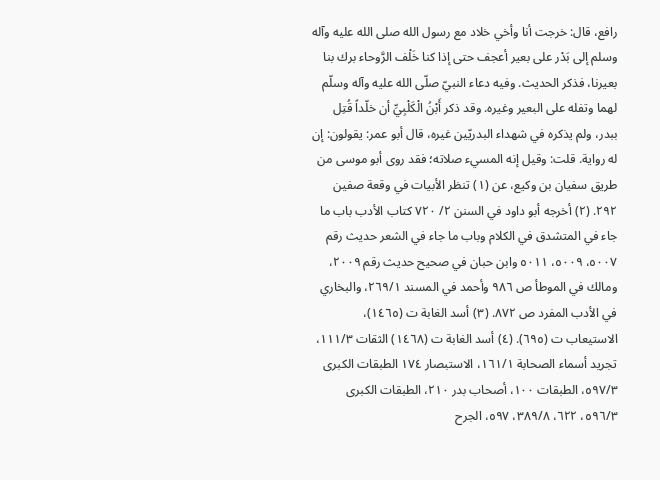رافع، قال: خرجت أنا وأخي خلاد مع رسول الله صلى الله عليه وآله وسلم إلى بَدْر على بعير أعجف حتى إذا كنا خَلْف الرَّوحاء برك بنا بعيرنا، فذكر الحديث. وفيه دعاء النبيّ صلّى الله عليه وآله وسلّم لهما وتفله على البعير وغيره. وقد ذكر أَبْنُ الْكَلْبِيِّ أن خلّداً قُتِل ببدر، ولم يذكره في شهداء البدريّين غيره، قال أبو عمر: يقولون: إن له رواية. قلت: وقيل إنه المسيء صلاته؛ فقد روى أبو موسى من طريق سفيان بن وكيع، عن (١) تنظر الأبيات في وقعة صفين ٢٩٢. (٢) أخرجه أبو داود في السنن ٢/ ٧٢٠ كتاب الأدب باب ما جاء في المتشدق في الكلام وباب ما جاء في الشعر حديث رقم ٥٠٠٧، ٥٠٠٩، ٥٠١١ وابن حبان في صحيح حديث رقم ٢٠٠٩، ومالك في الموطأ ص ٩٨٦ وأحمد في المسند ٢٦٩/١، والبخاري في الأدب المفرد ص ٨٧٢. (٣) أسد الغابة ت (١٤٦٥)، الاستيعاب ت (٦٩٥). (٤) أسد الغابة ت (١٤٦٨) الثقات ١١١/٣، تجريد أسماء الصحابة ١٦١/١، الاستبصار ١٧٤ الطبقات الكبرى ٥٩٧/٣، الطبقات ١٠٠، أصحاب بدر ٢١٠، الطبقات الكبرى ٥٩٦/٣، ٦٢٢، ٣٨٩/٨، ٥٩٧، الجرح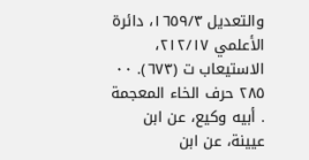والتعديل ١٦٥٩/٣، دائرة الأعلمي ٢١٢/١٧، الاستيعاب ت (٦٧٣). ٠٠ ٢٨٥ حرف الخاء المعجمة . أبيه وكيع، عن ابن عيينة، عن ابن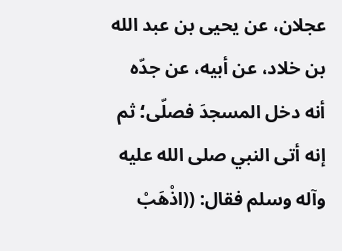عجلان، عن يحيى بن عبد الله بن خلاد، عن أبيه، عن جدّه أنه دخل المسجدَ فصلّى؛ ثم إنه أتى النبي صلى الله عليه وآله وسلم فقال: ((اذْهَبْ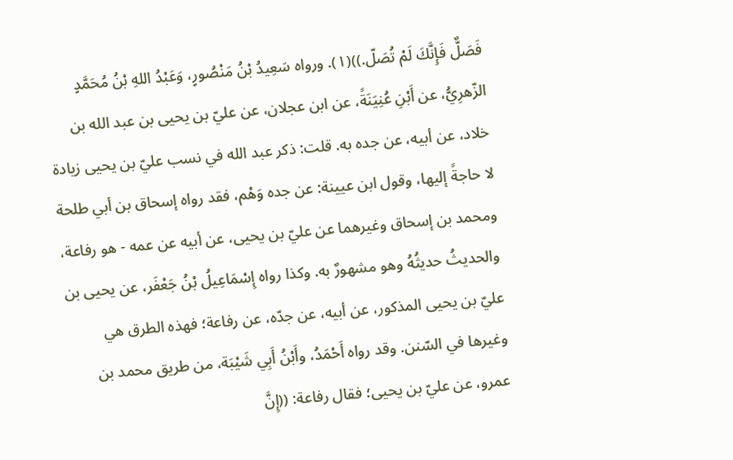فَصَلٌّ فَإِنَّكَ لَمْ تُصَلّ.))(١). ورواه سَعِيدُ بْنُ مَنْصُورٍ، وَعَبْدُ اللهِ بْنُ مُحَمَّدٍ الزّهرِيُّ، عن أَبْنِ عُنِيَنَةً، عن ابن عجلان، عن عليّ بن يحيى بن عبد الله بن خلاد، عن أبيه، عن جده به. قلت: ذكر عبد الله في نسب عليّ بن يحيى زيادة لا حاجةً إليها، وقول ابن عيينة: عن جده وَهْم، فقد رواه إسحاق بن أبي طلحة ومحمد بن إسحاق وغيرهما عن عليّ بن يحيى، عن أبيه عن عمه - هو رفاعة، والحديثُ حديثُهُ وهو مشهورٌ به. وكذا رواه إِسْمَاعِيلُ بْنُ جَعْفَر، عن يحيى بن عليّ بن یحیی المذكور، عن أبيه، عن جدّه، عن رفاعة؛ فهذه الطرق هي وغيرها في السّنن. وقد رواه أَحْمَدُ، وأَبْنُ أَبِي شَيْبَة، من طريق محمد بن عمرو، عن عليّ بن يحيى؛ فقال رفاعة: ((إِنَّ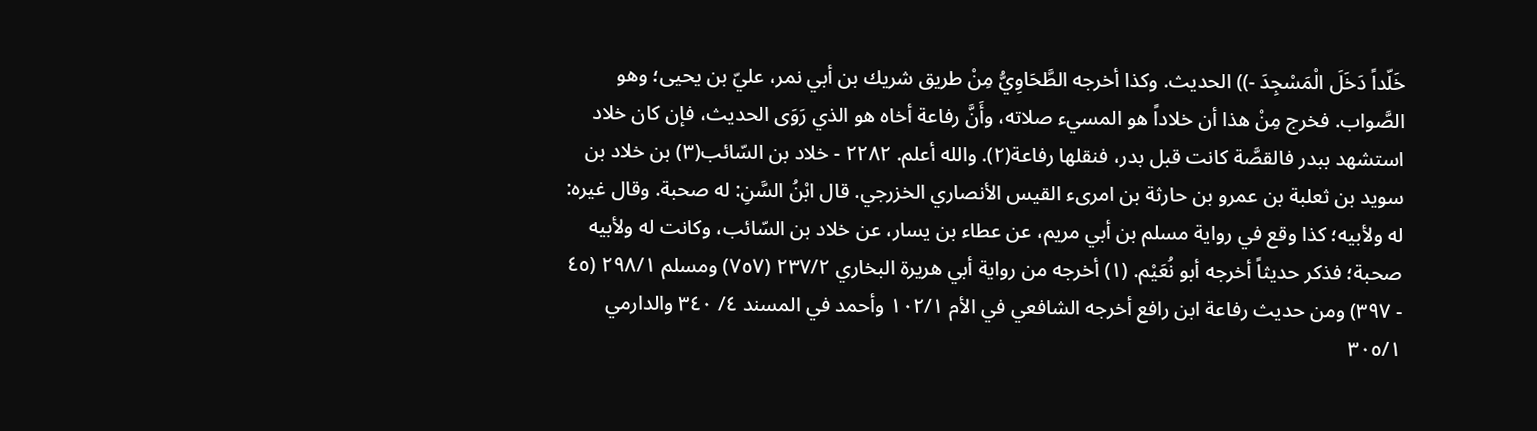خَلّداً دَخَلَ الْمَسْجِدَ -)) الحديث. وكذا أخرجه الطَّحَاوِيُّ مِنْ طريق شريك بن أبي نمر، عليّ بن يحيى؛ وهو الصَّواب. فخرج مِنْ هذا أن خلاداً هو المسيء صلاته، وأَنَّ رفاعة أخاه هو الذي رَوَى الحديث، فإن كان خلاد استشهد ببدر فالقصَّة كانت قبل بدر، فنقلها رفاعة(٢). والله أعلم. ٢٢٨٢ - خلاد بن السّائب(٣) بن خلاد بن سويد بن ثعلبة بن عمرو بن حارثة بن امرىء القيس الأنصاري الخزرجي. قال ابْنُ السَّنِ: له صحبة. وقال غيره: له ولأبيه؛ كذا وقع في رواية مسلم بن أبي مريم، عن عطاء بن يسار، عن خلاد بن السّائب، وكانت له ولأبيه صحبة؛ فذكر حديثاً أخرجه أبو نُعَيْم. (١) أخرجه من رواية أبي هريرة البخاري ٢٣٧/٢ (٧٥٧) ومسلم ٢٩٨/١ (٤٥ - ٣٩٧) ومن حديث رفاعة ابن رافع أخرجه الشافعي في الأم ١٠٢/١ وأحمد في المسند ٤/ ٣٤٠ والدارمي ٣٠٥/١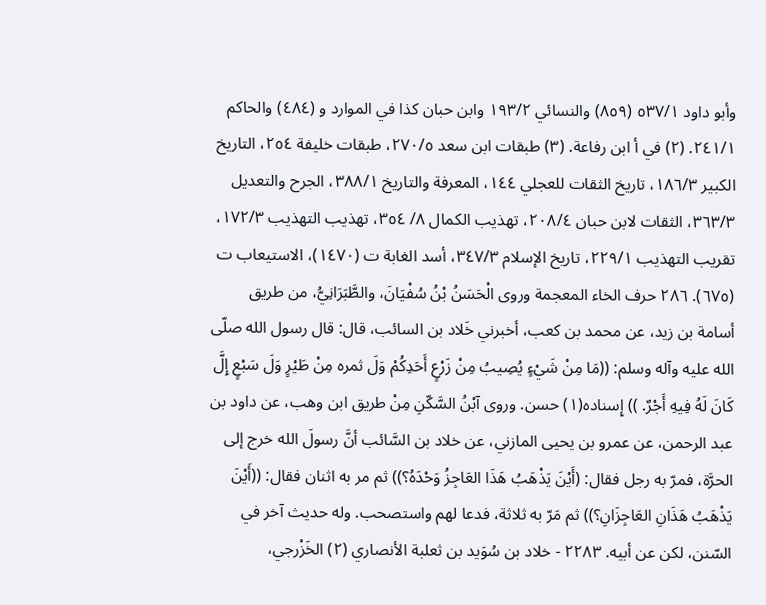وأبو داود ٥٣٧/١ (٨٥٩) والنسائي ١٩٣/٢ وابن حبان كذا في الموارد و (٤٨٤) والحاكم ٢٤١/١. (٢) في أ ابن رفاعة. (٣) طبقات ابن سعد ٢٧٠/٥، طبقات خليفة ٢٥٤، التاريخ الكبير ١٨٦/٣، تاريخ الثقات للعجلي ١٤٤، المعرفة والتاريخ ٣٨٨/١، الجرح والتعديل ٣٦٣/٣، الثقات لابن حبان ٢٠٨/٤، تهذيب الكمال ٨/ ٣٥٤، تهذيب التهذيب ١٧٢/٣، تقريب التهذيب ٢٢٩/١، تاريخ الإسلام ٣٤٧/٣، أسد الغابة ت (١٤٧٠)، الاستيعاب ت (٦٧٥). ٢٨٦ حرف الخاء المعجمة وروى الْحَسَنُ بْنُ سُفْيَانَ، والطَّبَرَانِيُّ، من طريق أسامة بن زيد، عن محمد بن كعب، أخبرني خَلاد بن السائب، قال: قال رسول الله صلّى الله عليه وآله وسلم: ((مَا مِنْ شَيْءٍ يُصِيبُ مِنْ زَرْعٍ أَحَدِكُمْ وَلَ ثمره مِنْ طَيْرٍ وَلَ سَبْعٍ إِلَّ كَانَ لَهُ فِيهِ أَجْرٌ. )) إِسناده(١) حسن. وروى آبْنُ السَّكّنِ مِنْ طريق ابن وهب، عن داود بن عبد الرحمن، عن عمرو بن يحيى المازني، عن خلاد بن السَّائب أنَّ رسولَ الله خرج إلى الحرَّة، فمرّ به رجل فقال: (أَيْنَ يَذْهَبُ هَذَا العَاجِزُ وَحْدَهُ؟)) ثم مر به اثنان فقال: ((أَيْنَ يَذْهَبُ هَذَانِ العَاجِزَانِ؟)) ثم مَرّ به ثلاثة، فدعا لهم واستصحب. وله حديث آخر في السّنن، لكن عن أبيه. ٢٢٨٣ - خلاد بن سُوَيد بن ثعلبة الأنصاري (٢) الخَزْرجي،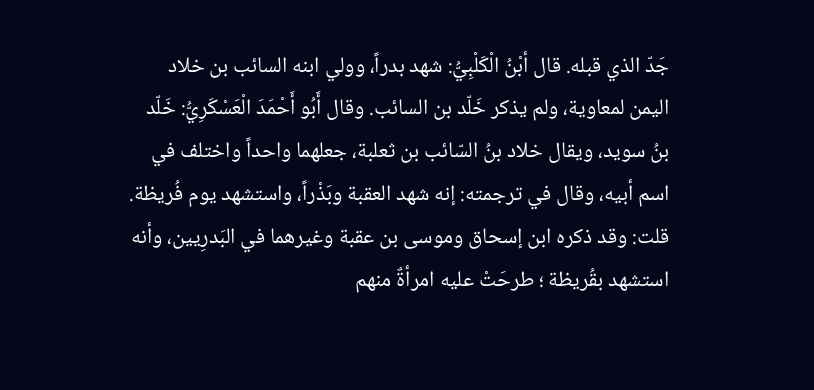جَدّ الذي قبله. قال أبْنُ الْكَلْبِيُّ: شهد بدراً، وولي ابنه السائب بن خلاد اليمن لمعاوية، ولم يذكر خَلّد بن السائب. وقال أَبُو أَحْمَدَ الْعَسْكَرِيُّ: خَلّد بنُ سويد، ويقال خلاد بنُ السّائب بن ثعلبة، جعلهما واحداً واختلف في اسم أبيه، وقال في ترجمته: إنه شهد العقبة وبَذْراً، واستشهد يوم فُريظة. قلت: وقد ذكره ابن إسحاق وموسى بن عقبة وغيرهما في البَدرِيين، وأنه استشهد بقُريظة ؛ طرحَتْ عليه امرأةٌ منهم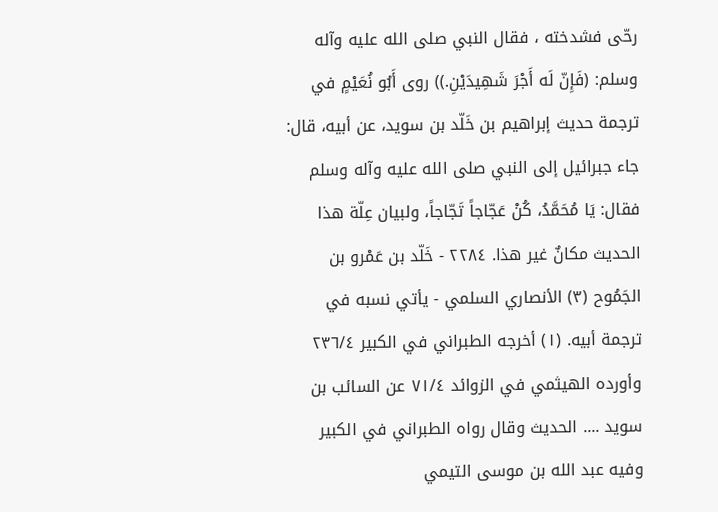رحّى فشدخته ، فقال النبي صلى الله عليه وآله وسلم: (فَإِنّ لَه أَجْرَ شَهِیدَیْنِ.)) روى أَبُو نُعَيْمٍ في ترجمة حديث إبراهيم بن خَلّد بن سويد، عن أبيه، قال: جاء جبرائيل إلى النبي صلى الله عليه وآله وسلم فقال: يَا مُحَمَّدُ، كُنْ عَجّاجاً تَجّاجاً، ولبيان عِلّة هذا الحدیث مكانٌ غیر هذا. ٢٢٨٤ - خَلّد بن عَمْرو بن الجَمُوح (٣) الأنصاري السلمي - يأتي نسبه في ترجمة أبيه. (١) أخرجه الطبراني في الكبير ٢٣٦/٤ وأورده الهيثمي في الزوائد ٧١/٤ عن السائب بن سويد .... الحديث وقال رواه الطبراني في الكبير وفيه عبد الله بن موسى التيمي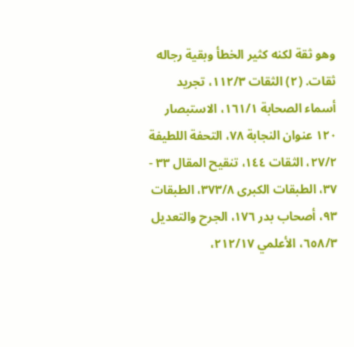وهو ثقة لكنه كثير الخطأ وبقية رجاله ثقات. (٢) الثقات ١١٢/٣، تجريد أسماء الصحابة ١٦١/١، الاستبصار ١٢٠ عنوان النجابة ٧٨، التحفة اللطيفة ٢٧/٢، الثقات ١٤٤، تنقيح المقال ٣٣ - ٣٧، الطبقات الكبرى ٣٧٣/٨، الطبقات ٩٣، أصحاب بدر ١٧٦، الجرح والتعديل ٦٥٨/٣، الأعلمي ٢١٢/١٧،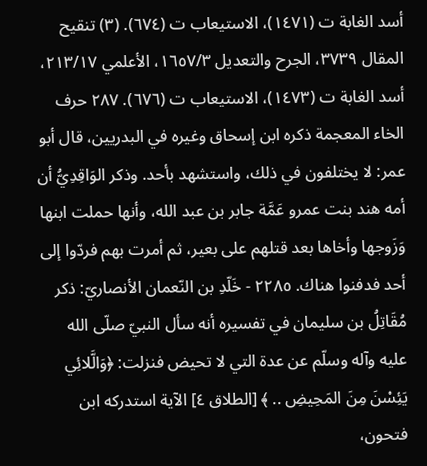أسد الغابة ت (١٤٧١)، الاستيعاب ت (٦٧٤). (٣) تنقيح المقال ٣٧٣٩، الجرح والتعديل ١٦٥٧/٣، الأعلمي ٢١٣/١٧، أسد الغابة ت (١٤٧٣)، الاستيعاب ت (٦٧٦). ٢٨٧ حرف الخاء المعجمة ذكره ابن إسحاق وغيره في البدريين، قال أبو عمر: لا يختلفون في ذلك، واستشهد بأحد. وذكر الوَاقِدِيُّ أن أمه هند بنت عمرو عَمَّة جابر بن عبد الله، وأنها حملت ابنها وَزَوجها وأخاها بعد قتلهم على بعير، ثم أمرت بهم فردّوا إلى أحد فدفنوا هناك. ٢٢٨٥ - خَلّدِ بن النّعمان الأنصاريّ: ذكر مُقَاتِلُ بن سليمان في تفسيره أنه سأل النبيّ صلّى الله عليه وآله وسلّم عن عدة التي لا تحيض فنزلت: ﴿وَالَّلائِي يَئِسْنَ مِنَ المَحِيضِ .. ﴾ [الطلاق ٤] الآية استدركه ابن فتحون،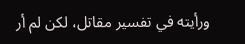ورأيته في تفسير مقاتل، لكن لم أر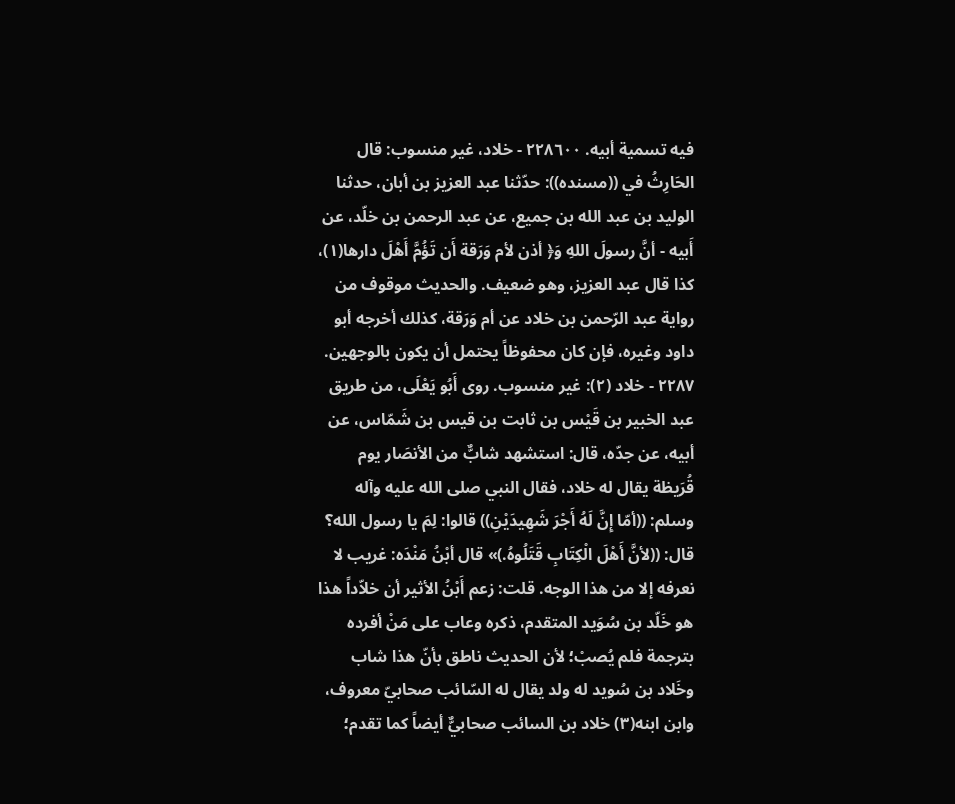فيه تسمية أبيه. ٢٢٨٦٠٠ - خلاد، غير منسوب: قال الحَارِثُ في ((مسنده)): حدّثنا عبد العزيز بن أبان، حدثنا الوليد بن عبد الله بن جميع، عن عبد الرحمن بن خلّد، عن أَبيه - أنَّ رسولَ اللهِ وَ﴿ أذن لأم وَرَقة أَن تَؤُمَّ أَهْلَ دارها(١)، كذا قال عبد العزيز، وهو ضعيف. والحديث موقوف من رواية عبد الرّحمن بن خلاد عن أم وَرَقة، كذلك أخرجه أبو داود وغيره، فإن كان محفوظاً یحتمل أن یکون بالوجهين. ٢٢٨٧ - خلاد (٢): غير منسوب. روى أَبُو يَعْلَى، من طريق عبد الخبير بن قَيْس بن ثابت بن قيس بن شَمّاس، عن أبيه، عن جدّه، قال: استشهد شابٌّ من الأنصَار يوم قُرَيظة يقال له خلاد، فقال النبي صلى الله عليه وآله وسلم: ((أمّا إِنَّ لَهُ أَجْرَ شَهِيدَيْنِ)) قالوا: لِمَ يا رسول الله؟ قال: ((لأنَّ أَهْلَ الْكِتَابِ قَتَلُوهُ.)» قال أبْنُ مَنْدَه: غريب لا نعرفه إلا من هذا الوجه. قلت: زعم أَبْنُ الأثير أن خلاّداً هذا هو خَلّد بن سُوَيد المتقدم، ذكره وعاب على مَنْ أفرده بترجمة فلم يُصبْ؛ لأن الحديث ناطق بأنّ هذا شاب وخَلاد بن سُويد له ولد يقال له السّائب صحابيّ معروف، وابن ابنه(٣) خلاد بن السائب صحابيٌّ أيضاً كما تقدم؛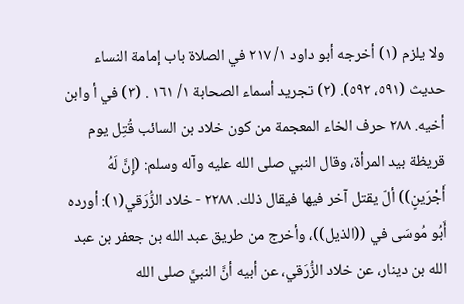ولا يلزم (١) أخرجه أبو داود ١/ ٢١٧ في الصلاة باب إمامة النساء حديث (٥٩١، ٥٩٢). (٢) تجريد أسماء الصحابة ١/ ١٦١ . (٣) في أ وابن أخيه. ٢٨٨ حرف الخاء المعجمة من كون خلاد بن السائب قُتِل يوم قريظة بيد المرأة، وقال النبي صلى الله عليه وآله وسلم: (إِنَّ لَهُ أَجْرَينٍ)) ألّ يقتل آخر فيها فيقال ذلك. ٢٢٨٨ - خلاد الزُّرَقي(١): أورده أَبُو مُوسَى في ((الذيل))، وأخرج من طريق عبد الله بن جعفر بن عبد الله بن دينار، عن خلاد الزُّرَقي، عن أبيه أنَّ النبيَّ صلى الله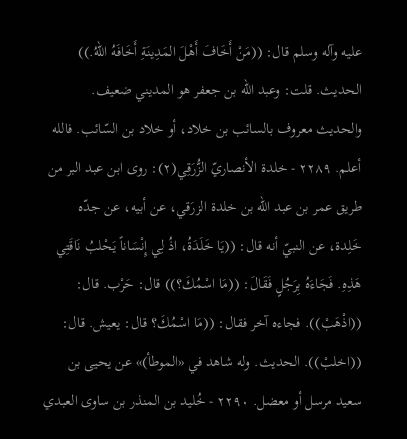عليه وآله وسلم قال: ((مَنْ أَخَافَ أَهْلَ المَدِينَةِ أَخَافَهُ اللهُ.)) الحديث. قلت: وعبد الله بن جعفر هو المديني ضعيف. والحديث معروف بالسائب بن خلاد، أو خلاد بن السّائب. فالله أعلم. ٢٢٨٩ - خلدة الأنصاريّ الزُّرَقِي(٢): روى ابن عبد البر من طريق عمر بن عبد الله بن خلدة الزرَقي، عن أبيه، عن جدّه خَلِدة، عن النبيّ أنه قال: ((يَا خَلَدَةُ، اذُ لِي إِنْسَاناً يَحْلبُ نَاقَتِي هَذِهِ. فَجَاءَهُ بِرَجُلٍ فَقَالَ: ((مَا اسْمُكَ؟)) قال: حَرْب. قال: ((اذْهَبْ)). فجاءه آخر فقال: ((مَا اسْمُكَ؟ قال: يعيش. قال: ((اخلبْ)). الحديث. وله شاهد في «الموطأ)» عن يحيى بن سعيد مرسل أو معضل. ٢٢٩٠ - خُلید بن المنذر بن ساوى العبدي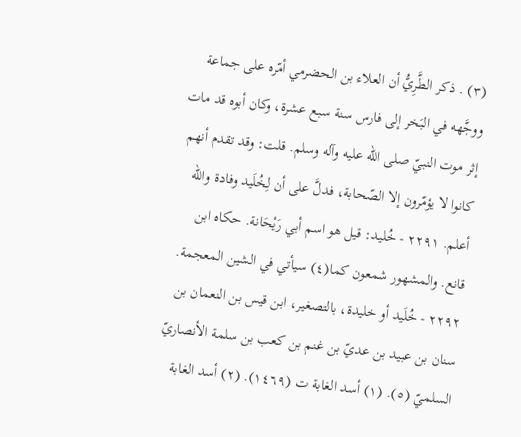(٣) . ذكر الطَّرِيُّ أن العلاء بن الحضرمي أمّره على جماعة ووجَّهه في البَخر إلى فارس سنة سبع عشرة، وكان أبوه قد مات إثر موت النبيّ صلى الله عليه وآله وسلم. قلت: وقد تقدم أنهم كانوا لا يؤمّرون إلا الصّحابة، فدلَّ على أن لِخُلَيد وفادة والله أعلم. ٢٢٩١ - خُليد: قيل هو اسم أبي رَيْحَانة. حكاه ابن قانع. والمشهور شمعون كما(٤) سيأتي في الشين المعجمة. ٢٢٩٢ - خُلَيد أو خليدة، بالتصغير، ابن قيس بن النعمان بن سنان بن عبيد بن عديّ بن غنم بن كعب بن سلمة الأنصاريّ السلميّ (٥). (١) أسد الغابة ت (١٤٦٩). (٢) أسد الغابة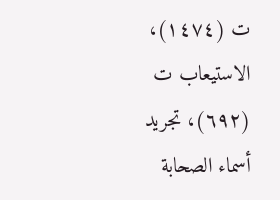ت (١٤٧٤)، الاستيعاب ت (٦٩٢)، تجريد أسماء الصحابة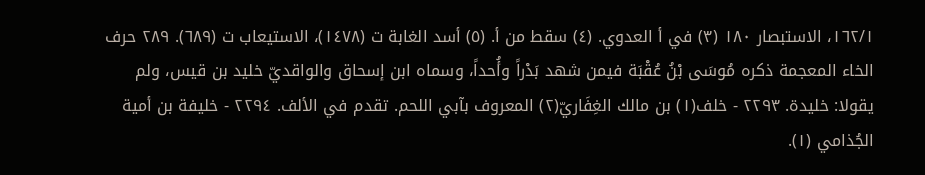١٦٢/١، الاستبصار ١٨٠ (٣) في أ العدوي. (٤) سقط من أ. (٥) أسد الغابة ت (١٤٧٨)، الاستيعاب ت (٦٨٩). ٢٨٩ حرف الخاء المعجمة ذكره مُوسَى بْنُ عُقْبَة فيمن شهد بَدْراً وأُحداً، وسماه ابن إسحاق والواقديّ خليد بن قيس، ولم يقولا: خليدة. ٢٢٩٣ - خلف(١) بن مالك الغِفَاريّ(٢) المعروف بآبي اللحم. تقدم في الألف. ٢٢٩٤ - خليفة بن أمية الجُذامي (١).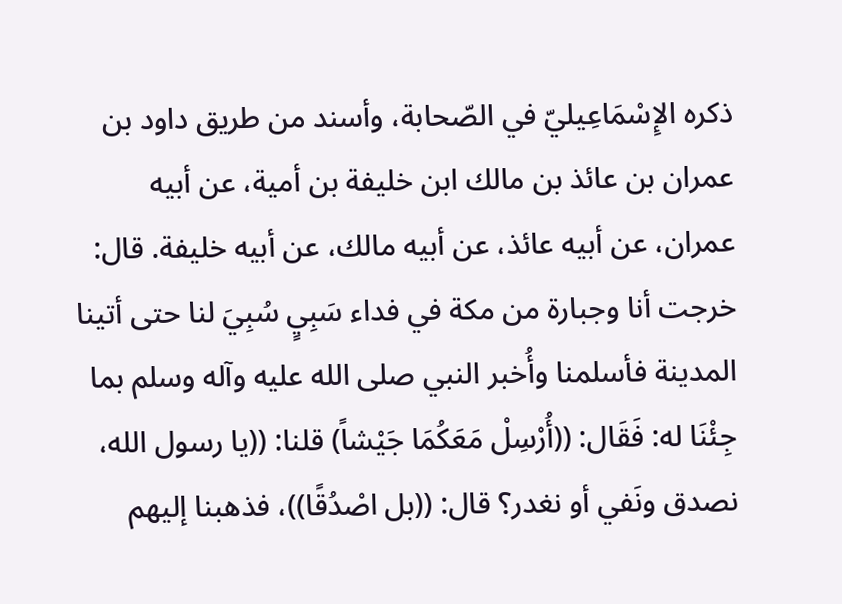ذكره الإِسْمَاعِيليّ في الصّحابة، وأسند من طريق داود بن عمران بن عائذ بن مالك ابن خليفة بن أمية، عن أبيه عمران، عن أبيه عائذ، عن أبيه مالك، عن أبيه خليفة. قال: خرجت أنا وجبارة من مكة في فداء سَبِيٍ سُبِيَ لنا حتى أتينا المدينة فأسلمنا وأُخبر النبي صلى الله عليه وآله وسلم بما جِئْنَا له: فَقَال: ((أُرْسِلْ مَعَكُمَا جَيْشاً) قلنا: ((يا رسول الله، نصدق ونَفي أو نغدر؟ قال: ((بل اصْدُقًا))، فذهبنا إليهم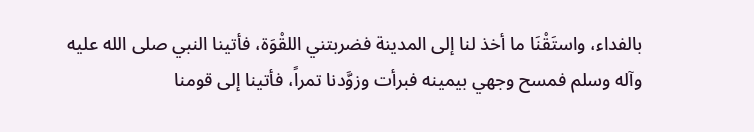بالفداء، واستَقْنَا ما أخذ لنا إلى المدينة فضربتني اللقْوَة، فأتينا النبي صلى الله عليه وآله وسلم فمسح وجهي بيمينه فبرأت وزوَّدنا تمراً، فأتينا إلى قومنا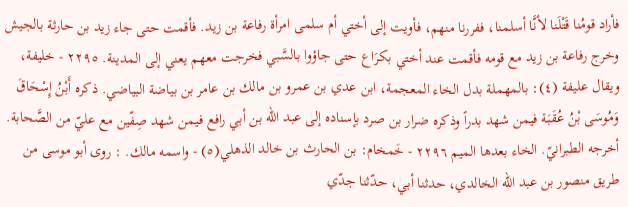فأراد قومُنا قَتْلَنا لأنَّا أسلمنا، ففررنا منهم، فأويت إلى أختي أم سلمى امرأة رفاعة بن زيد. فأقمت حتى جاء زيد بن حارثة بالجيش وخرج رفاعة بن زيد مع قومه فأقمت عند أختي بكرَاع حتى جاؤوا بالسَّبي فخرجت معهم يعني إلى المدينة. ٢٢٩٥ - خليفة، ويقال عليفة (٤): بالمهملة بدل الخاء المعجمة، ابن عدي بن عمرو بن مالك بن عامر بن بياضة البياضي. ذكره أَبْنُ إِسْحَاقَ وَمُوسَى بْنُ عُقَبَة فیمن شهد بدراً وذكره ضرار بن صرد بإسناده إلى عبد الله بن أبي رافع فيمن شهد صِفّين مع عليّ من الصَّحابة. أخرجه الطبرانيّ. الخاء بعدها الميم ٢٢٩٦ - خَمخام: بن الحارث بن خالد الذهلي(٥) - واسمه مالك. : روى أبو موسى من طريق منصور بن عبد الله الخالدي، حدثنا أبي، حدّثنا جدّي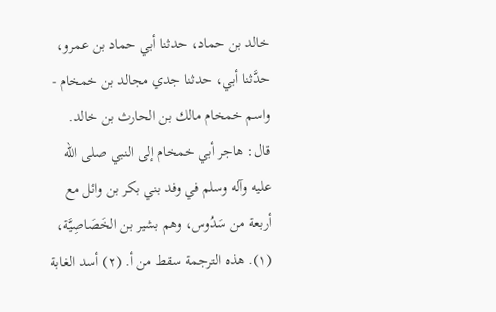خالد بن حماد، حدثنا أبي حماد بن عمرو، حدَّثنا أبي، حدثنا جدي مجالد بن خمخام - واسم خمخام مالك بن الحارث بن خالد. قال: هاجر أبي خمخام إلى النبي صلى الله عليه وآله وسلم في وفد بني بكر بن وائل مع أربعة من سَدُوس، وهم بشير بن الخَصَاصِيَّة، (١). هذه الترجمة سقط من أ. (٢) أسد الغابة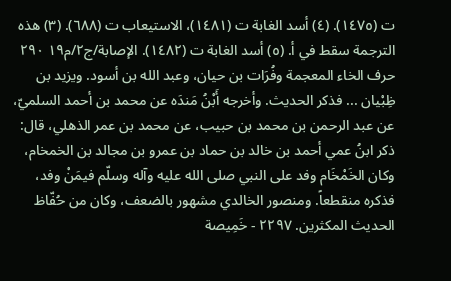ت (١٤٧٥). (٤) أسد الغابة ت (١٤٨١)، الاستيعاب ت (٦٨٨). (٣) هذه الترجمة سقط في أ. (٥) أسد الغابة ت (١٤٨٢). الإصابة/ج٢/م١٩ ٢٩٠ حرف الخاء المعجمة وفُرَات بن حيان، وعبد الله بن أسود. ويزيد بن ظِبْيان ... فذكر الحديث. وأخرجه أَبْنُ مَندَه عن محمد بن أحمد السلميّ، عن عبد الرحمن بن محمد بن حبيب، عن محمد بن عمر الذهلي، قال: ذكر ابنُ عمي أحمد بن خالد بن حماد بن عمرو بن مجالد بن الخمخام، وكان الخَمْخَام وفد على النبي صلى الله عليه وآله وسلّم فيمَنْ وفد، فذكره منقطعاً. ومنصور الخالدي مشهور بالضعف، وكان من حُفّاظ الحديث المكثرين. ٢٢٩٧ - خَمِيصة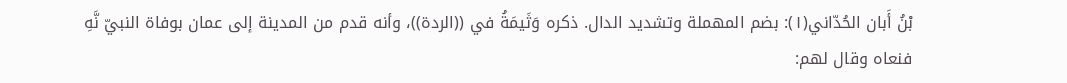بْنُ أَبان الحُدّاني(١): بضم المهملة وتشديد الدال. ذكره وَثَيمَةُ في ((الردة))، وأنه قدم من المدينة إلى عمان بوفاة النبيّ نَّهِ فنعاه وقال لهم: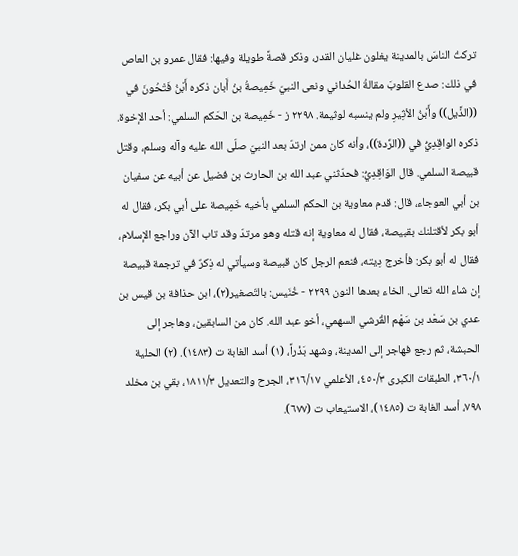تركتُ الناسَ بالمدينة يغلون غليان القدر، وذكر قصةً طويلة وفيها: فقال عمرو بن العاص في ذلك: صدع القلوبَ مقالةُ الحُداني ونعى النبيّ خَمِيصةُ بنُ أَبان ذكره أَبْنُ فَتْحُونَ في ((الذَّيل)) وأَبْنُ الأثِيرِ ولم ينسبه لوثيمة. ٢٢٩٨ ز - خَمِيصة بن الحَكم السلمي: أحد الإخوة. ذكره الواقِدِيُّ في ((الرِّدة))، وأنه كان ممن ارتدّ بعد النبيّ صلّى الله عليه وآله وسلم، وقتل قبيصة السلمي. قال الوَاقِدِيُّ: فحدّثني عبد الله بن الحارث بن فضيل عن أبيه عن سفيان بن أبي العوجاء، قال: قدم معاوية بن الحكم السلمي بأخيه خَمِيصة على أبي بكر، فقال له أبو بكر لأقتلنك بقبيصة، فقال له معاوية إنه قتله وهو مرتدّ وقد تاب الآن وراجع الإسلام، فقال له أبو بكر: فأخرج دِيته، فنعم الرجل كان قبيصة وسيأتي له ذِكرٌ في ترجمة قبيصة إن شاء الله تعالى. الخاء بعدها النون ٢٢٩٩ - خُنَيس: بالتّصغير(٢)، ابن حذافة بن قيس بن عدي بن سَعْد بن سَهْم القُرشي السهمي، أخو عبد الله. كان من السابقين، وهاجر إلى الحبشة، ثم رجع فهاجر إلى المدينة، وشهد بَذْراً، (١) أسد الغابة ت (١٤٨٣). (٢) الحلية ٣٦٠/١، الطبقات الكبرى ٤٥٠/٣، الأعلمي ٣١٦/١٧، الجرح والتعديل ١٨١١/٣، بقي بن مخلد ٧٩٨، أسد الغابة ت (١٤٨٥)، الاستيعاب ت (٦٧٧).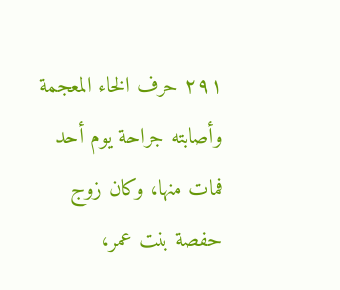٢٩١ حرف الخاء المعجمة وأصابته جراحة يوم أحد فمات منها، وكان زوج حفصة بنت عمر،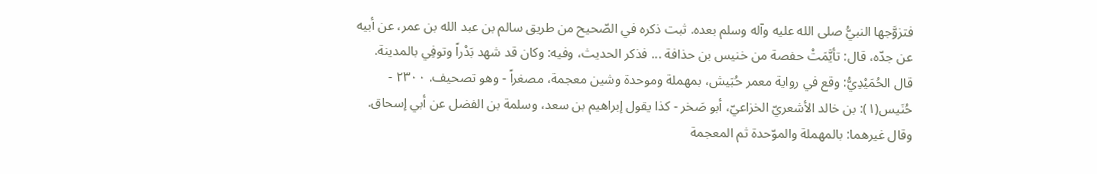فتزوَّجها النبيُّ صلى الله عليه وآله وسلم بعده. ثبت ذكره في الصّحيح من طريق سالم بن عبد الله بن عمر، عن أبيه عن جدّه، قال: تأيَّمَتْ حفصة من خنيس بن حذافة ... فذكر الحديث، وفيه: وكان قد شهد بَدْراً وتوفِي بالمدينة. قال الحُمَيْدِيُّ: وقع في رواية معمر حُبَيش، بمهملة وموحدة وشين معجمة، مصغراً - وهو تصحيف. ٢٣٠٠ - حُنَيس(١): بن خالد الأشعريّ الخزاعيّ، أبو صَخر - كذا يقول إبراهيم بن سعد، وسلمة بن الفضل عن أبي إسحاق. وقال غيرهما: بالمهملة والموّحدة ثم المعجمة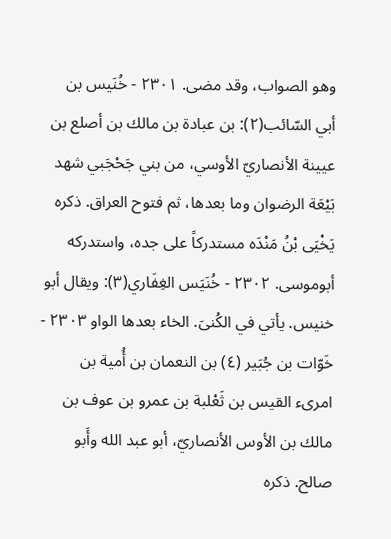وهو الصواب، وقد مضى. ٢٣٠١ - خُنَيس بن أبي السّائب(٢): بن عبادة بن مالك بن أصلع بن عيينة الأنصاريّ الأوسي، من بني جَحْجَبي شهد بَيْعَة الرضوان وما بعدها، ثم فتوح العراق. ذكره يَخْیَى بْنُ مَنْدَه مستدركاً على جده، واستدركه أبوموسى. ٢٣٠٢ - خُنَيَس الغِفَاري(٣): ويقال أبو خنيس. يأتي في الكُنىَ. الخاء بعدها الواو ٢٣٠٣ - خَوّات بن جُبَير (٤) بن النعمان بن أُمية بن امرىء القيس بن ثَعْلبة بن عمرو بن عوف بن مالك بن الأوس الأنصاريّ، أبو عبد الله وأَبو صالح. ذكره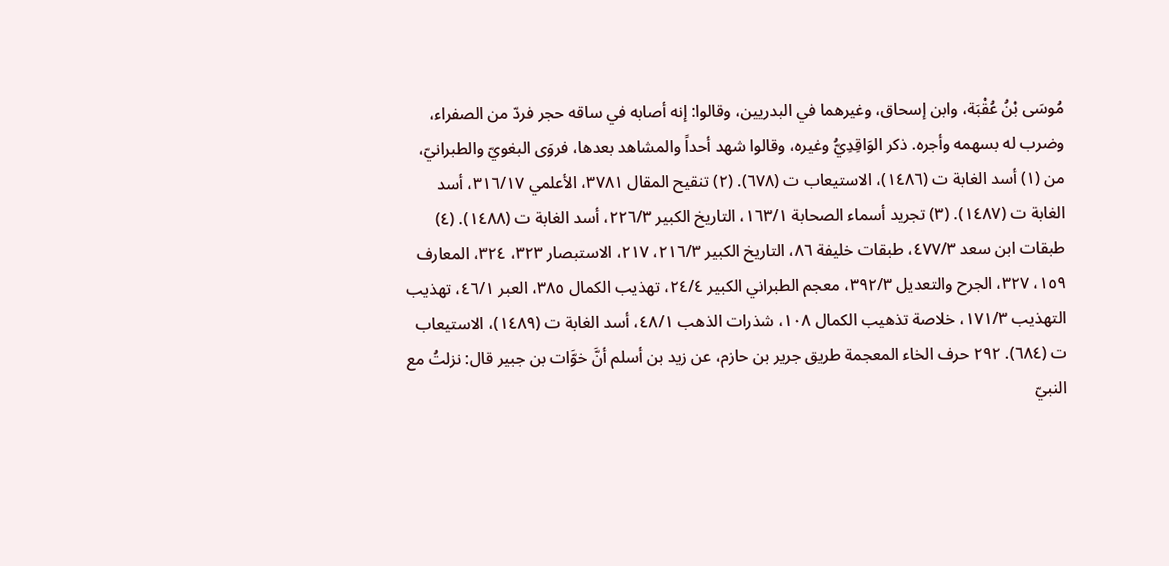مُوسَى بْنُ عُقْبَة، وابن إسحاق، وغيرهما في البدريين، وقالوا: إنه أصابه في ساقه حجر فردّ من الصفراء، وضرب له بسهمه وأجره. ذكر الوَاقِدِيُّ وغيره، وقالوا شهد أحداً والمشاهد بعدها، فروَى البغويّ والطبرانيّ، من (١) أسد الغابة ت (١٤٨٦)، الاستيعاب ت (٦٧٨). (٢) تنقيح المقال ٣٧٨١، الأعلمي ٣١٦/١٧، أسد الغابة ت (١٤٨٧). (٣) تجريد أسماء الصحابة ١٦٣/١، التاريخ الكبير ٢٢٦/٣، أسد الغابة ت (١٤٨٨). (٤) طبقات ابن سعد ٤٧٧/٣، طبقات خليفة ٨٦، التاريخ الكبير ٢١٦/٣، ٢١٧، الاستبصار ٣٢٣، ٣٢٤، المعارف ١٥٩، ٣٢٧، الجرح والتعديل ٣٩٢/٣، معجم الطبراني الكبير ٢٤/٤، تهذيب الكمال ٣٨٥، العبر ٤٦/١، تهذيب التهذيب ١٧١/٣، خلاصة تذهيب الكمال ١٠٨، شذرات الذهب ٤٨/١، أسد الغابة ت (١٤٨٩)، الاستيعاب ت (٦٨٤). ٢٩٢ حرف الخاء المعجمة طريق جرير بن حازم، عن زيد بن أسلم أنَّ خوَّات بن جبير قال: نزلتُ مع النبيّ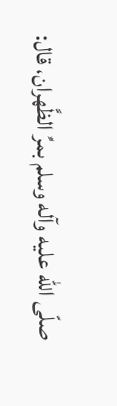صلّى الله عليه وآله وسلم بمرِّ الظَّهران، قال: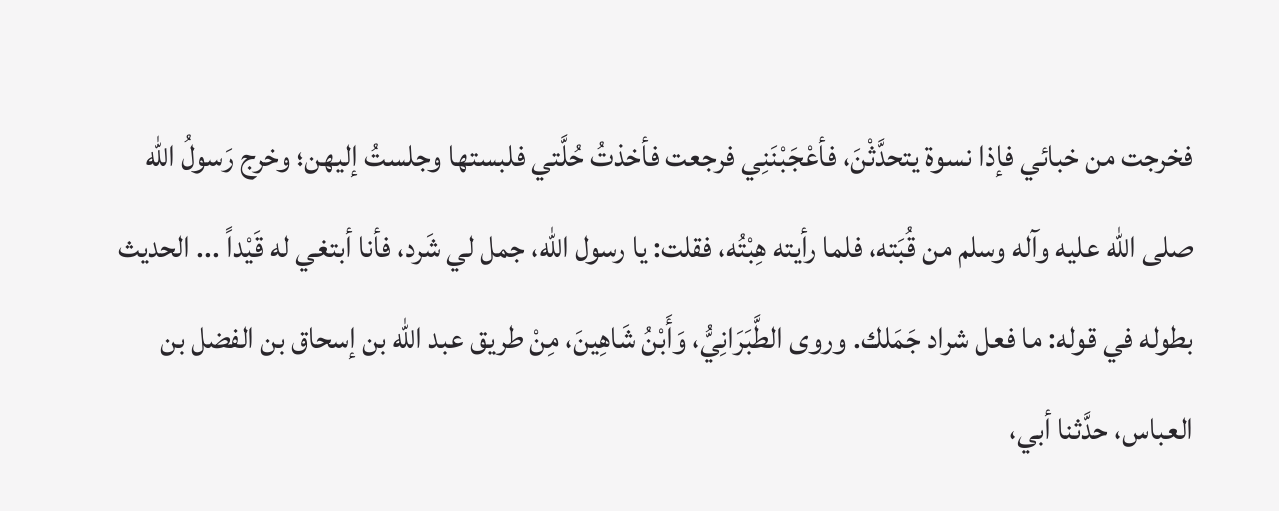فخرجت من خبائي فإذا نسوة يتحدَّثْنَ، فأعْجَبْنَنِي فرجعت فأخذتُ حُلَّتي فلبستها وجلستُ إليهن؛ وخرج رَسولُ الله صلى الله عليه وآله وسلم من قُبَته، فلما رأيته هِبْتُه، فقلت: يا رسول الله، جمل لي شَرد، فأنا أبتغي له قَيْداً ... الحديث بطوله في قوله: ما فعل شراد جَمَلك. وروى الطَّبَرَانِيُّ، وَأَبْنُ شَاهِينَ، مِنْ طريق عبد الله بن إسحاق بن الفضل بن العباس، حدَّثنا أبي،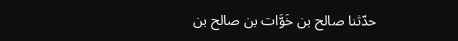حدّثنا صالح بن خَوَّات بن صالح بن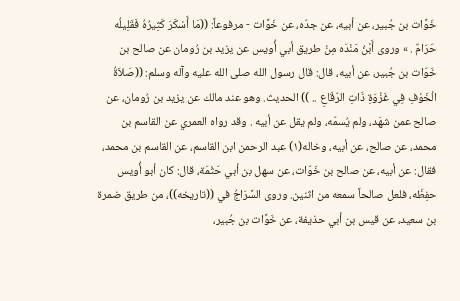خَوَّات بن جُبير، عن أبيه، عن جدّه، عن خَوَّات - مرفوعاً: ((مَا أَسْكَرَ كَثِيرُهُ فَقَلِيلُه حَرَامٌ . » وروى أَبْنُ مَنْدَه مِنْ طريق أبي أُويس عن يزيد بن رُومان عن صالح بن خَوّات بن جُبير، عن أبيه، قال: قال رسول الله صلى الله عليه وآله وسلم: ((صَلاَةُ الْخَوْفِ فِي غَزْوَةِ ذَاتِ الرّقَاعِ .. )) الحديث. وهو عند مالك عن يزيد بن رُومان، عن صالح عمن شهَد، ولم يُسمّه، ولم يقل عن أبيه . وقد رواه العمري عن القاسم بن محمد، عن صالح، عن أبيه، وخاله(١) عبد الرحمن ابن القاسم، عن القاسم بن محمد، فقال: عن أبيه، عن صالح بن خَوّات، عن سهل بن أبي حَثْمَة، قال: كان أبو أُويس حفِظَه، فلعل صالحاً سمعه من اثنين. وروى السَّرَاجُ في ((تاريخه))، من طريق ضمرة بن سعيد، عن قيس بن أبي حذيفة، عن خَوَّات بن جُبير،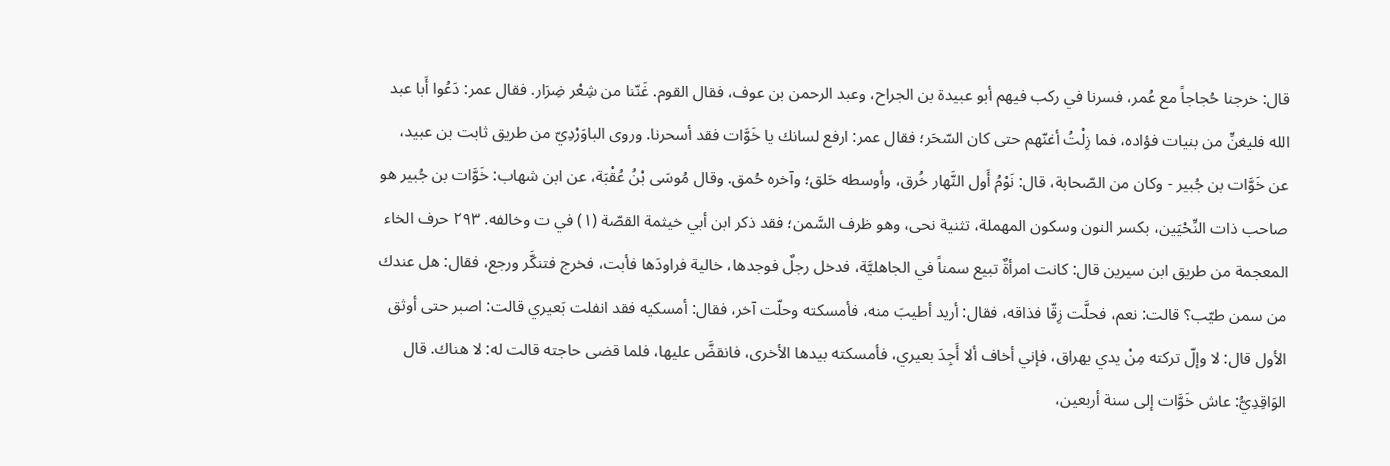قال: خرجنا حُجاجاً مع عُمر، فسرنا في ركب فيهم أبو عبيدة بن الجراح، وعبد الرحمن بن عوف، فقال القوم. غَنّنا من شِعْر ضِرَار. فقال عمر: دَعُوا أَبا عبد الله فليغنِّ من بنيات فؤاده، فما زِلْتُ أغنّهم حتى كان السّحَر؛ فقال عمر: ارفع لسانك يا خَوَّات فقد أسحرنا. وروى الباوَرْدِيّ من طريق ثابت بن عبيد، عن خَوَّات بن جُبير - وكان من الصّحابة، قال: نَوْمُ أَول النَّهار خُرق، وأوسطه حَلق؛ وآخره حُمق. وقال مُوسَى بْنُ عُقْبَة، عن ابن شهاب: خَوَّات بن جُبير هو صاحب ذات النِّحْيَين، بكسر النون وسكون المهملة، تثنية نحى، وهو ظرف السَّمن؛ فقد ذكر ابن أبي خيثمة القصّة (١) في ت وخالفه. ٢٩٣ حرف الخاء المعجمة من طريق ابن سيرين قال: كانت امرأةٌ تبيع سمناً في الجاهليَّة، فدخل رجلٌ فوجدها، خالية فراودَها فأبت، فخرج فتنكَّر ورجع، فقال: هل عندك من سمن طيّب؟ قالت: نعم، فحلَّت زِقّا فذاقه، فقال: أريد أطيبَ منه، فأمسكته وحلّت آخر، فقال: أمسكيه فقد انفلت بَعيري قالت: اصبر حتى أوثق الأول قال: لا وإلّ تركته مِنْ يدي يهراق، فإني أخاف ألا أَجِدَ بعيري، فأمسكته بيدها الأخرى، فانقضَّ عليها، فلما قضى حاجته قالت له: لا هناك. قال الوَاقِدِيُّ: عاش خَوَّات إلى سنة أربعين،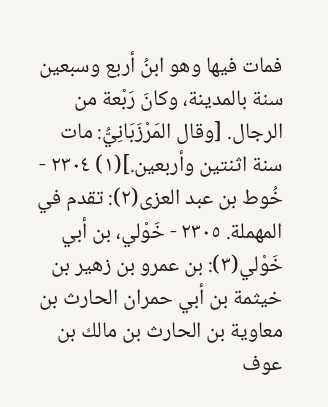فمات فيها وهو ابنُ أربع وسبعين سنة بالمدينة، وكانَ رَبْعة من الرجال. [وقال المَرْزَبَانِيُّ: مات سنة اثنتين وأربعين.](١) ٢٣٠٤ - خُوط بن عبد العزى(٢): تقدم في المهملة. ٢٣٠٥ - خَوْلي، بن أبي خَوْلي(٣): بن عمرو بن زهير بن خيثمة بن أبي حمران الحارث بن معاوية بن الحارث بن مالك بن عوف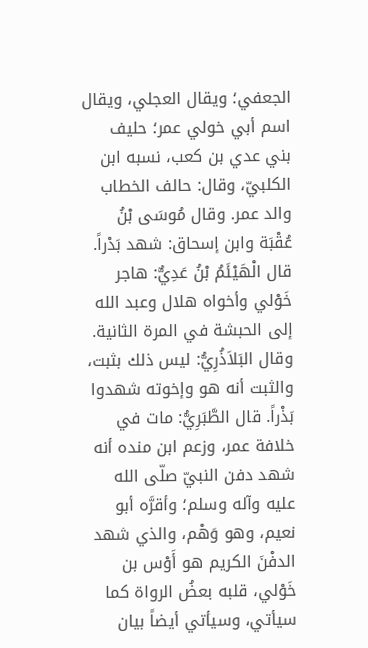الجعفي؛ ويقال العجلي، ويقال اسم أبي خولي عمر؛ حليف بني عدي بن كعب، نسبه ابن الكلبيّ، وقال: حالف الخطاب والد عمر. وقال مُوسَى بْنُ عُقْبَة وابن إسحاق: شهد بَدْراً. قال الْهَيْئَمُ بْنُ عَدِيٌّ: هاجر خَوْلي وأخواه هلال وعبد الله إلى الحبشة في المرة الثانية. وقال البَلاَذُرِيُّ: ليس ذلك بثبت، والثبت أنه هو وإخوته شهدوا بَذْراً. قال الطَّبَرِيُّ: مات في خلافة عمر، وزعم ابن منده أنه شهد دفن النبيّ صلّى الله عليه وآله وسلم؛ وأقرَّه أبو نعيم، وهو وَهْم، والذي شهد الدفْنَ الكريم هو أَوْس بن خَوْلي، قلبه بعضُ الرواة كما سيأتي، وسيأتي أيضاً بيان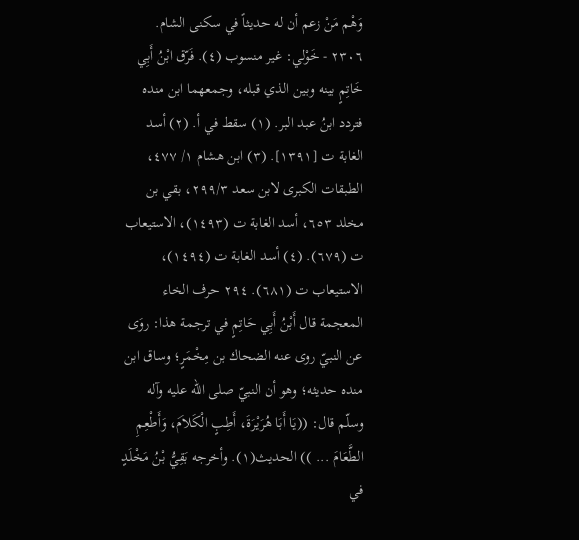وَهْم مَنْ زعم أن له حديثاً في سكنى الشام. ٢٣٠٦ - خَوْلي: غير منسوب (٤). فَرّق ابْنُ أَبِي خَاتِمٍ بينه وبين الذي قبله، وجمعهما ابن منده فتردد ابنُ عبد البر. (١) سقط في أ. (٢) أسد الغابة ت [١٣٩١]. (٣) ابن هشام ١/ ٤٧٧، الطبقات الكبرى لابن سعد ٢٩٩/٣، بقي بن مخلد ٦٥٣، أسد الغابة ت (١٤٩٣)، الاستيعاب ت (٦٧٩). (٤) أسد الغابة ت (١٤٩٤)، الاستيعاب ت (٦٨١). ٢٩٤ حرف الخاء المعجمة قال أَبْنُ أَبِي حَاتِمٍ في ترجمة هذا: روَى عن النبيّ روى عنه الضحاك بن مِخْمَرٍ؛ وساق ابن منده حديثه؛ وهو أن النبيّ صلى الله عليه وآله وسلّم قال: ((يَا أَبَا هُرَيْرَةَ، أَطِبٍ الْكَلاَمَ، وَأَطْعِمِ الطَّعَامَ ... )) الحديث(١). وأخرجه بَقِيُّ بْنُ مَخْلَدٍ في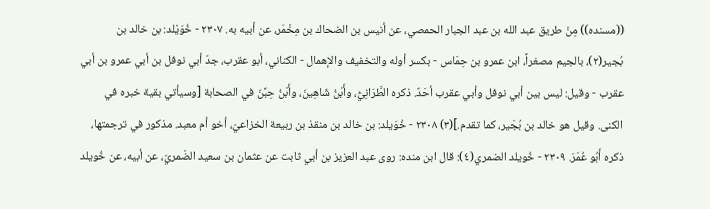((مسنده)) مِنْ طريق عبد الله بن عبد الجبار الحمصي، عن أنيس بن الضحاك بن مِخْمَر، عن أبيه به. ٢٣٠٧ - خُوَيْلد: بن خالد بن بُجير(٢)، بالجيم مصغراً، ابن عمرو بن حِمَاس - بكسر أوله والتخفيف والإهمال - الكناني، أبو عقرب، جدّ أبي نوفل بن أبي عمرو بن أبي عقرب - وقيل: ليس بين أبي نوفل وأبي عقرب أحَدٌ. ذكره الطَّرَانِيُّ، وأَبْنُ شَاهِينَ، وأَبْنُ حِبَّنَ في الصحابة [وسيأتي بقية خبره في الكنى. وقيل هو خالد بن بُجَير، كما تقدم.](٣) ٢٣٠٨ - خُوَيلد: بن خالد بن منقذ بن ربيعة الخزاعيّ، أخو أم معبد. مذكور في ترجمتها، ذكره أَبُو عُمَرَ. ٢٣٠٩ - خُويلد الضمري(٤): قال ابن منده: روى عبد العزيز بن أبي ثابت عن عثمان بن سعيد الضّمريّ، عن أبيه، عن خُويلد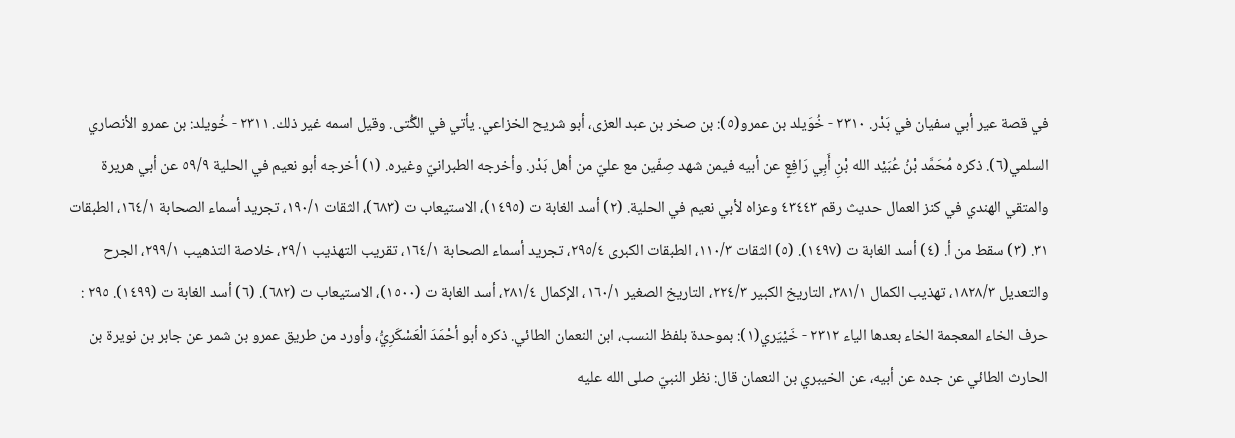في قصة عير أبي سفيان في بَدْر. ٢٣١٠ - خُوَيلد بن عمرو(٥): بن صخر بن عبد العزى، أبو شريح الخزاعي. يأتي في الگُتى. وقيل اسمه غير ذلك. ٢٣١١ - خُويلد: بن عمرو الأنصاري السلمي(٦). ذكره مُحَمَّد بْنُ عُبَيْد الله بْنِ أَبِي رَافِعٍ عن أبيه فيمن شهد صِفّين مع عليّ من أهل بَدْر. وأخرجه الطبرانيّ وغيره. (١) أخرجه أبو نعيم في الحلية ٥٩/٩ عن أبي هريرة والمتقي الهندي في كنز العمال حديث رقم ٤٣٤٤٣ وعزاه لأبي نعيم في الحلية. (٢) أسد الغابة ت (١٤٩٥)، الاستيعاب ت (٦٨٣)، الثقات ١٩٠/١، تجريد أسماء الصحابة ١٦٤/١، الطبقات ٣١. (٣) سقط من أ. (٤) أسد الغابة ت (١٤٩٧). (٥) الثقات ١١٠/٣، الطبقات الكبرى ٢٩٥/٤، تجريد أسماء الصحابة ١٦٤/١، تقريب التهذيب ٢٩/١، خلاصة التذهيب ٢٩٩/١، الجرح والتعديل ١٨٢٨/٣، تهذيب الكمال ٣٨١/١، التاريخ الكبير ٢٢٤/٣، التاريخ الصغير ١٦٠/١، الإكمال ٢٨١/٤، أسد الغابة ت (١٥٠٠)، الاستيعاب ت (٦٨٢). (٦) أسد الغابة ت (١٤٩٩). ٢٩٥ : حرف الخاء المعجمة الخاء بعدها الياء ٢٣١٢ - خَيْيَري(١): بموحدة بلفظ النسب، ابن النعمان الطائي. ذكره أبو أحْمَدَ الْعَسْكَرِيُّ، وأورد من طريق عمرو بن شمر عن جابر بن نويرة بن الحارث الطائي عن جده عن أبيه، عن الخيبري بن النعمان قال: نظر النبيّ صلى الله عليه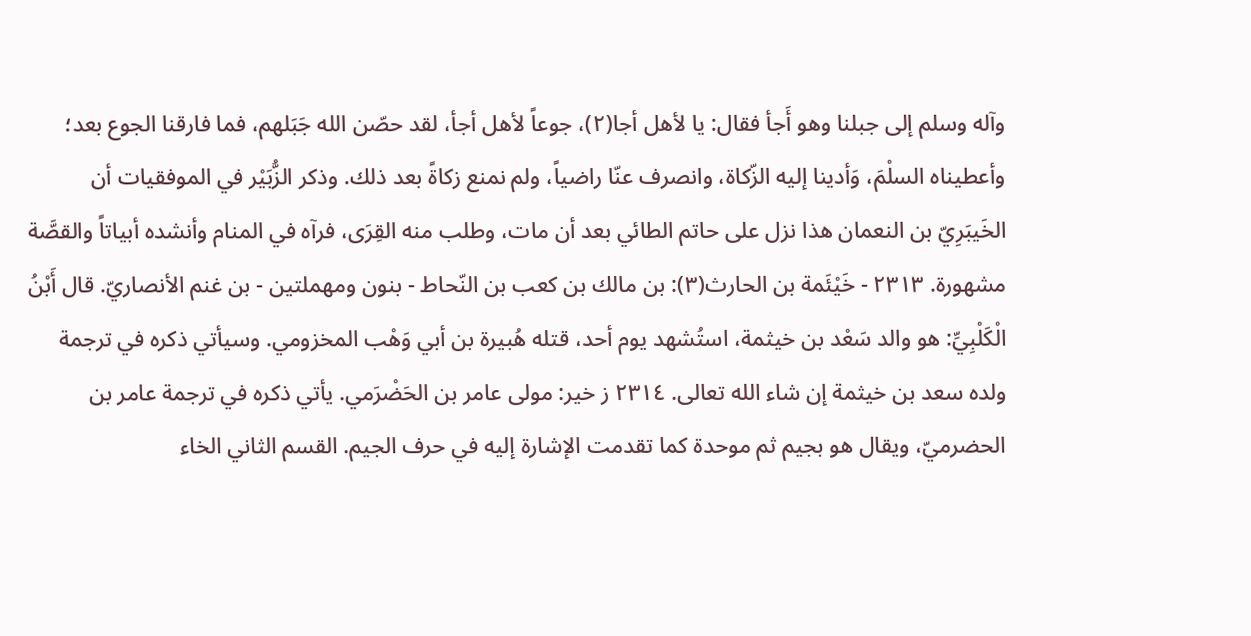وآله وسلم إلى جبلنا وهو أَجأ فقال: يا لأهل أجا(٢)، جوعاً لأهل أجأ، لقد حصّن الله جَبَلهم، فما فارقنا الجوع بعد؛ وأعطيناه السلْمَ، وَأدينا إليه الزّكاة، وانصرف عنّا راضياً، ولم نمنع زکاةً بعد ذلك. وذكر الزُّبَيْر في الموفقيات أن الخَيبَرِيّ بن النعمان هذا نزل على حاتم الطائي بعد أن مات، وطلب منه القِرَى، فرآه في المنام وأنشده أبياتاً والقصَّة مشهورة. ٢٣١٣ - خَيْئَمة بن الحارث(٣): بن مالك بن كعب بن النّحاط - بنون ومهملتين - بن غنم الأنصاريّ. قال أَبْنُ الْكَلْبِيِّ: هو والد سَعْد بن خيثمة، استُشهد يوم أحد، قتله هُبيرة بن أبي وَهْب المخزومي. وسيأتي ذكره في ترجمة ولده سعد بن خيثمة إن شاء الله تعالى. ٢٣١٤ ز خير: مولى عامر بن الحَضْرَمي. يأتي ذكره في ترجمة عامر بن الحضرميّ، ويقال هو بجيم ثم موحدة كما تقدمت الإشارة إليه في حرف الجيم. القسم الثاني الخاء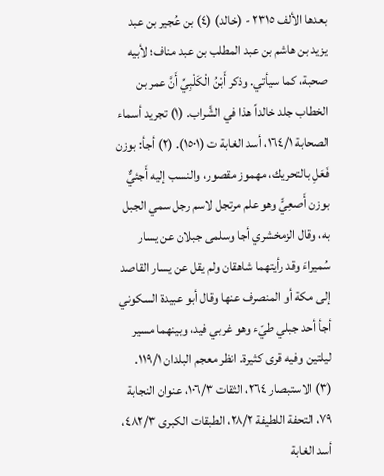بعدها الألف ٢٣١٥ - (خالد) (٤) بن عُجير بن عبد يزيد بن هاشم بن عبد المطلب بن عبد مناف؛ لأبيه صحبة، كما سيأتي. وذكر أَبْنُ الْكَلْبِيِّ أَنَّ عمر بن الخطاب جلد خالداً هذا في الشَّراب. (١) تجريد أسماء الصحابة ١٦٤/١، أسد الغابة ت (١٥٠١). (٢) أجأ: بوزن فَعَلِ بالتحريك، مهموز مقصور، والنسب إليه أَجئيٌّ بوزن أَصعِيٍّ وهو علم مرتجل لاسم رجل سمي الجبل به، وقال الزمخشري أجا وسلمى جبلان عن يسار سُميراءَ وقد رأيتهما شاهقان ولم يقل عن يسار القاصد إلى مكة أو المنصرف عنها وقال أبو عبيدة السكوني أجأ أحد جبلي طيّء وهو غربي فيد، وبينهما مسير ليلتين وفيه قرى كثيرة. انظر معجم البلدان ١١٩/١. (٣) الاستبصار ٢٦٤، الثقات ١٠٦/٣، عنوان النجابة ٧٩، التحفة اللطيفة ٢٨/٢، الطبقات الكبرى ٤٨٢/٣، أسد الغابة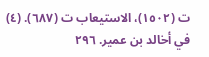ت (١٥٠٢)، الاستيعاب ت (٦٨٧). (٤) في أخالد بن عمير. ٢٩٦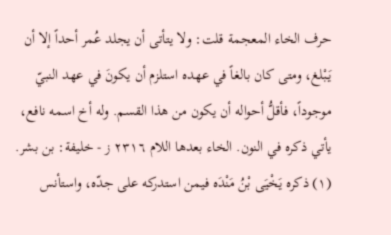حرف الخاء المعجمة قلت: ولا يتأتى أن يجلد عُمر أحداً إلا أن يَبْلغ، ومتى كان بالغاً في عهده استلزم أن يكونَ في عهد النبيّ موجوداً، فأقلُّ أحواله أن يكون من هذا القسم. وله أخ اسمه نافع، يأتي ذكره في النون. الخاء بعدها اللام ٢٣١٦ ز - خليفة: بن بشر. (١) ذكره يَخْیَی بْنُ مَنْدَه فیمن استدركه علی جدّه، واستأنس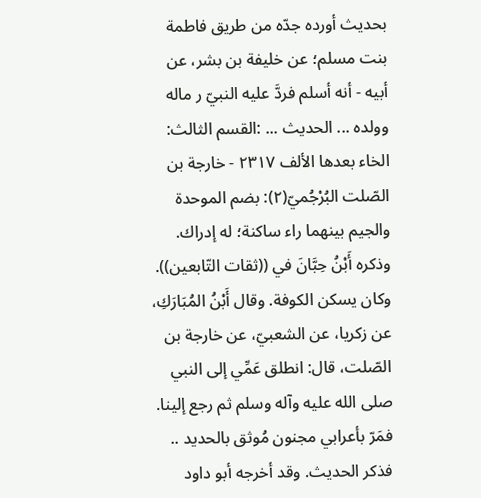بحديث أورده جدّه من طريق فاطمة بنت مسلم؛ عن خليفة بن بشر، عن أبيه - أنه أسلم فردَّ عليه النبيّ ر ماله وولده ... الحديث ... :القسم الثالث: الخاء بعدها الألف ٢٣١٧ - خارجة بن الصّلت البُرْجُميّ(٢): بضم الموحدة والجيم بينهما راء ساكنة؛ له إدراك. وذكره أَبْنُ حِبَّانَ في ((ثقات التّابعين)). وكان يسكن الكوفة. وقال أَبْنُ المُبَارَكِ، عن زكريا، عن الشعبيّ، عن خارجة بن الصّلت، قال: انطلق عَمِّي إلى النبي صلى الله عليه وآله وسلم ثم رجع إلينا. فمَرّ بأعرابي مجنون مُوثق بالحدید .. فذكر الحديث. وقد أخرجه أبو داود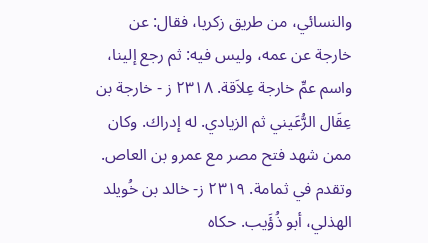والنسائي، من طريق زكريا، فقال: عن خارجة عن عمه، وليس فيه: ثم رجع إلينا، واسم عمِّ خارجة عِلاَقة. ٢٣١٨ ز - خارجة بن عِقَال الرُّعَيني ثم الزيادي. له إدراك. وكان ممن شهد فتح مصر مع عمرو بن العاص. وتقدم في ثمامة. ٢٣١٩ ز- خالد بن خُويلد الهذلي، أبو ذُؤَيب. حكاه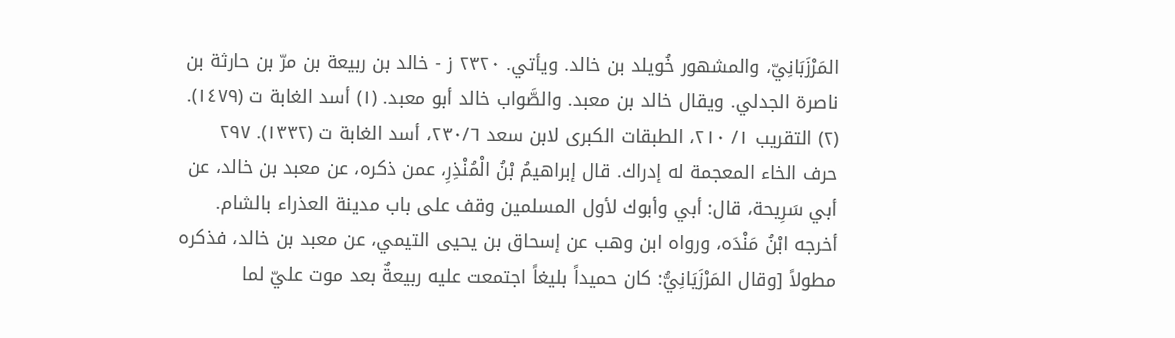المَرْزَبَانِيّ، والمشهور خُويلد بن خالد. ويأتي. ٢٣٢٠ ز - خالد بن ربيعة بن مرّ بن حارثة بن ناصرة الجدلي. ويقال خالد بن معبد. والصَّواب خالد أبو معبد. (١) أسد الغابة ت (١٤٧٩). (٢) التقريب ١/ ٢١٠، الطبقات الكبرى لابن سعد ٢٣٠/٦، أسد الغابة ت (١٣٣٢). ٢٩٧ حرف الخاء المعجمة له إدراك. قال إبراهيمُ بْنُ الْمُنْذِرِ، عمن ذكره، عن معبد بن خالد، عن أبي سَرِیحة، قال: أبي وأبوك لأول المسلمين وقف على باب مدينة العذراء بالشام. أخرجه ابْنُ مَنْدَه، ورواه ابن وهب عن إسحاق بن يحيى التيمي، عن معبد بن خالد، فذكره مطولاً [وقال المَرْزَيَانِيُّ: كان حميداً بليغاً اجتمعت عليه ربيعةٌ بعد موت عليّ لما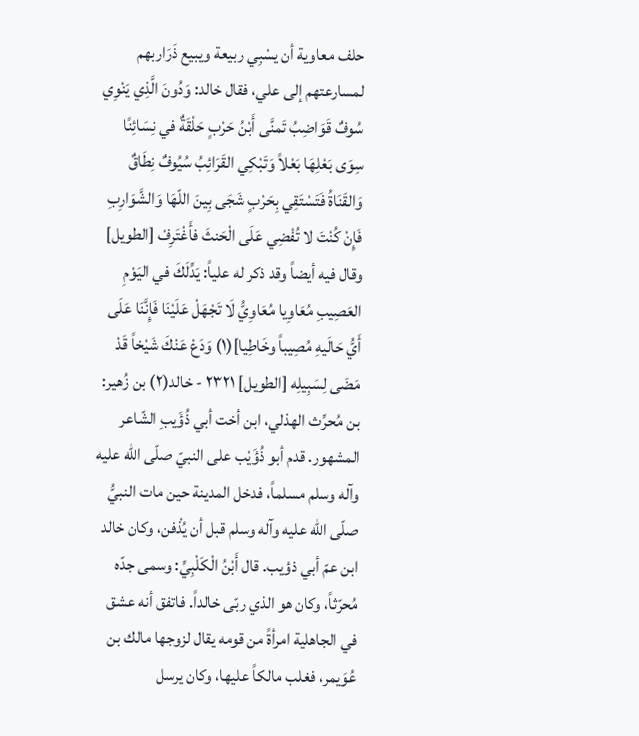حلف معاوية أن يسْبِي ربيعة ويبيع ذَرَاربهم لمسارعتهم إلى علي، فقال خالد: وَدُونَ الَّذِي يَنْوِي سُوفٌ قَوَاضِبُ تَمنَّى أَبْنُ حَرْبٍ حَلْقَةٌ في نِسَائِنًا سِوَى بَعْلِهَا بَعْلاً وَتَبْكِي القَرَائِبُ سُيُوفٌ نِطَاقٌ وَالقَنَاةُ فَتَسْتَقِي بِحَرْبٍ شَجَى بِينَ اللّهَا وَالشَّوَارِبِ فَإِنْ كُنْتَ لا تُفْضِي عَلَى الْحَنثَ فأَغْتَرِفْ [الطويل] وقال فيه أيضاً وقد ذكر له علياً: يَدِّلَكَ في اليَوْمِ العَصِيبِ مُعَاوِيا مُعَاوِيُّ لَا تَجْهَلْ عَلَيْنَا فَإِنَّنَا عَلَى أَيُّ حَالَيهِ مُصِيباً وخَاطِيا](١) وَدَعْ عَنْكَ شَيْخاً قَدْ مَضَى لِسَبِيلِه [الطويل] ٢٣٢١ - خالد(٢) بن زُهير: بن مُحرِّث الهذلي، ابن أخت أبي ذُؤَيبِ الشّاعر المشهور. قدم أبو ذُؤَيْب على النبيّ صلّى الله عليه وآله وسلم مسلماً، فدخل المدينة حين مات النبيُّ صلّى الله عليه وآله وسلم قبل أن يُذْفن، وكان خالد ابن عمّ أبي ذؤيب. قال أَبْنُ الْكَلْبِيِّ: وسمى جدّه مُحرّثاً، وكان هو الذي ربّى خالداً. فاتفق أنه عشق في الجاهلية امرأةً من قومه يقال لزوجها مالك بن عُوَيمر، فغلب مالكاً عليها، وكان يرسل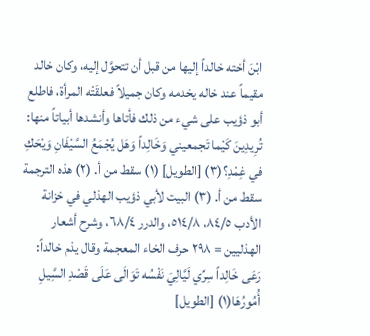ابْنَ أخته خالداً إليها من قبل أن تتحوَّل إليه، وكان خالد مقيماً عند خاله يخدمه وكان جميلاً فعلقَتْه المرأة، فاطلع أبو ذؤيب على شيء من ذلك فأتاها وأنشدها أبياتاً منها: تُرِيدِينَ كَيْما تَجمعيني وَخَالِداً وَهَل يُجْمَعُ السَّيْفَانِ وَيْحَكِ في غِمْدِ؟(٣) [الطويل] (١) سقط من أ. (٢) هذه الترجمة سقط من أ. (٣) البيت لأبي ذؤيب الهذلي في خزانة الأدب ٨٤/٥، ٥١٤/٨، والدرر ٦٨/٤، وشرح أشعار الهذليين = ٢٩٨ حرف الخاء المعجمة وقال يذم خالداً: رَعَى خَالِداً سِرِّي لَيَّالِيَ نَفْسُه تَوَالَى عَلَى قَصْدِ السَِّيلِ أُمُورُهَا(١) [الطويل]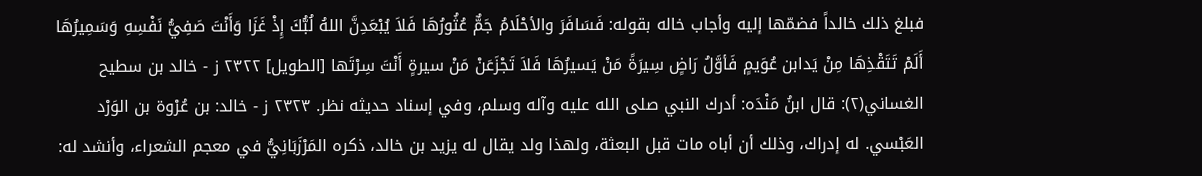فبلغ ذلك خالداً فضمّها إليه وأجاب خاله بقوله: فَسَافَرَ والأحْلَامُ جَمٌّ عُثُورُهَا فَلاَ يُبْعَدِنَّ اللهُ لُبُّكَ إِذْ غَزَا وَأَنْتَ صَفِيُّ نَفْسِهِ وَسَمِيرُهَا أَلَمْ تَتَقْذِهَا مِنْ يَدابن عُوَيمٍ فَأوَّلُ رَاضٍ سِيرَةً مَنْ يَسيرُهَا فَلاَ تَجْزَعَنْ مَنْ سيرةٍ أَنْتَ سِرْتَها [الطويل] ٢٣٢٢ ز - خالد بن سطيح الغساني(٢): قال ابنُ مَنْدَه: أدرك النبي صلى الله عليه وآله وسلم، وفي إسناد حديثه نظر. ٢٣٢٣ ز - خالد: بن عُرْوة بن الوَرْد العَبْسي. له إدراك، وذلك أن أباه مات قبل البعثة، ولهذا ولد يقال له يزيد بن خالد، ذكره المَرْزَبَانِيُّ في معجم الشعراء، وأنشد له: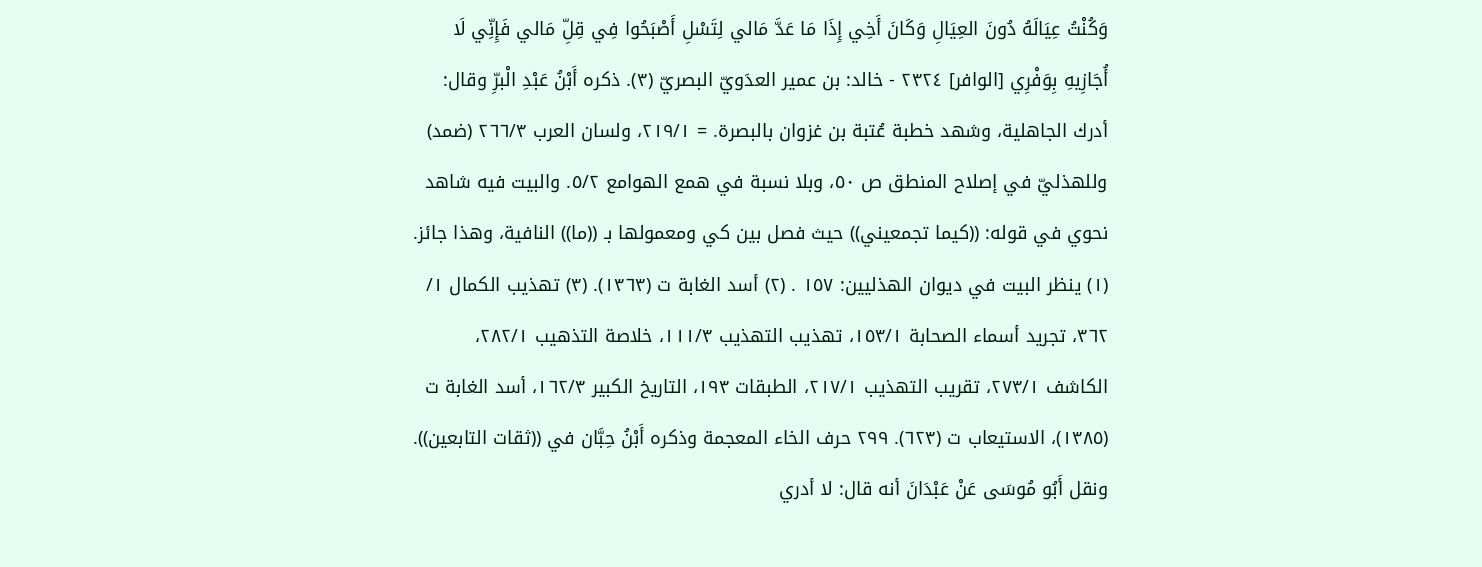وَكُنْتُ عِيَالَهُ دُونَ العِيَالِ وَكَانَ أَخِي إِذَا مَا عَدَّ مَالي لِتَسْلِ أَصْبَحُوا فِي قِلِّ مَالي فَإِنِّي لَا أُجَازِيهِ بِوَفْرِي [الوافر] ٢٣٢٤ - خالد: بن عمير العدَويّ البصريّ (٣). ذكره أَبْنُ عَبْدِ الْبرِّ وقال: أدرك الجاهلية، وشهد خطبة عُتبة بن غزوان بالبصرة. = ٢١٩/١، ولسان العرب ٢٦٦/٣ (ضمد) وللهذليّ في إصلاح المنطق ص ٥٠، وبلا نسبة في همع الهوامع ٥/٢. والبيت فيه شاهد نحوي في قوله: ((كيما تجمعيني)) حيث فصل بين كي ومعمولها بـ ((ما)) النافية، وهذا جائز. (١) ينظر البيت في ديوان الهذليين: ١٥٧ . (٢) أسد الغابة ت (١٣٦٣). (٣) تهذيب الكمال ١/ ٣٦٢، تجريد أسماء الصحابة ١٥٣/١، تهذيب التهذيب ١١١/٣، خلاصة التذهيب ٢٨٢/١، الكاشف ٢٧٣/١، تقريب التهذيب ٢١٧/١، الطبقات ١٩٣، التاريخ الكبير ١٦٢/٣، أسد الغابة ت (١٣٨٥)، الاستيعاب ت (٦٢٣). ٢٩٩ حرف الخاء المعجمة وذكره أَبْنُ حِبَّان في ((ثقات التابعين)). ونقل أَبُو مُوسَى عَنْ عَبْدَانَ أنه قال: لا أدري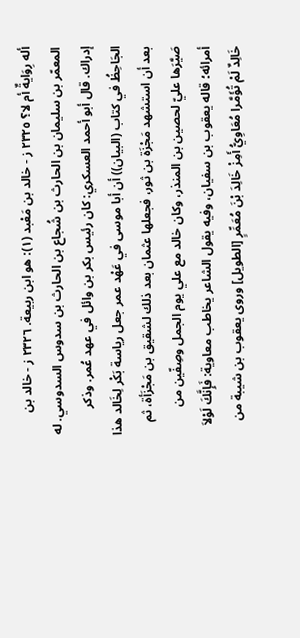أله رِوَايةٌ أم لا؟ ٢٣٢٥ ز - خالد بن مَعْبد (١): هو ابن ربيعة. ٢٣٢٦ ز - خالد بن المعمّر بن سليمان بن الحارث بن شُجاع بن الحارث بن سدوس السدوسي. له إدراك. قال أبو أحمد العسکري: کان رئیس بکر بن وائل في عهد عُمر. وذكر الجَاحِظُ في كتاب (البيان)) أن أبا موسى في عَهْد عمر جعل رياسة بَكْر لِخَالد هذا بعد أن استشهد مَجْزَة بن ثور، فجعلها عثمان بعد ذلك لشقيق بن مَجْزَأة، ثم صَيَّرَها عليّ لحصين بن المنذر، وكان خالد مع علي يوم الجمل وصِفّين من أمرائه؛ قاله يعقوب بن سفيان، وفيه يقول الشاعر يخاطب معاوية: فَإِنَّكَ لَوْلاَ خَالِدٌ لَمْ تُؤَمَّرا مُعَاوِيُّ أَمِزْ خَالِدَ بْنَ مُعَمِّرٍ [الطويل] وروى يعقوب بن شيبة من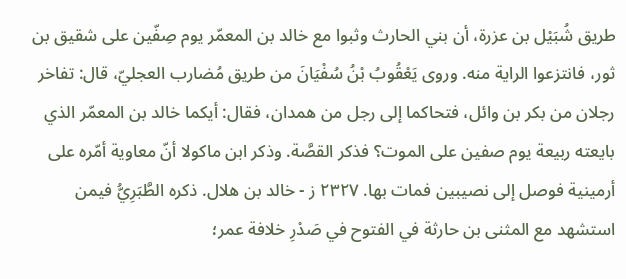طريق شُبَيْل بن عزرة، أن بني الحارث وثبوا مع خالد بن المعمّر يوم صِفّين على شقيق بن ثور، فانتزعوا الراية منه. وروى يَعْقُوبُ بْنُ سُفْيَانَ من طريق مُضارب العجليّ، قال: تفاخر رجلان من بكر بن وائل، فتحاكما إلى رجل من همدان، فقال: أيكما خالد بن المعمّر الذي بايعته ربيعة يوم صفين على الموت؟ فذكر القصَّة. وذكر ابن ماكولا أنّ معاوية أمّره على أرمينية فوصل إلى نصیبین فمات بها. ٢٣٢٧ ز - خالد بن هلال. ذكره الطَّبَرِيُّ فيمن استشهد مع المثنى بن حارثة في الفتوح في صَدْرِ خلافة عمر؛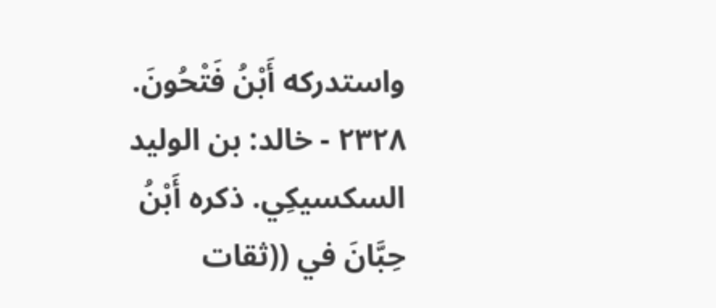واستدركه أَبْنُ فَتْحُونَ. ٢٣٢٨ - خالد: بن الوليد السكسيكِي. ذكره أَبْنُ حِبَّانَ في ((ثقات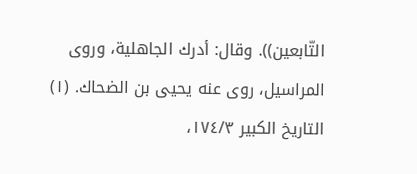التّابعين)). وقال: أدرك الجاهلية، وروی المراسیل، روى عنه يحيى بن الضحاك. (١) التاريخ الكبير ١٧٤/٣،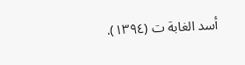أسد الغابة ت (١٣٩٤).